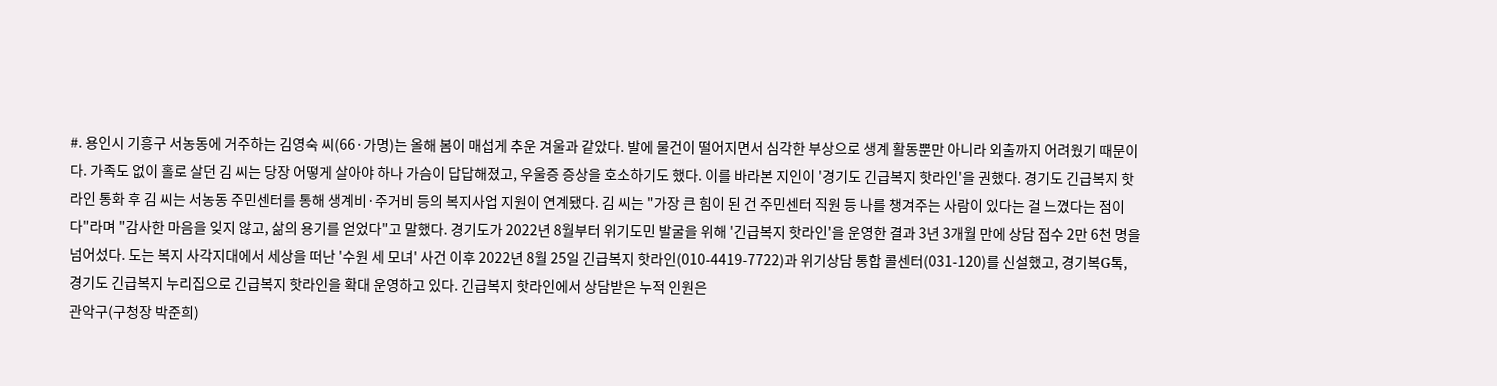#. 용인시 기흥구 서농동에 거주하는 김영숙 씨(66·가명)는 올해 봄이 매섭게 추운 겨울과 같았다. 발에 물건이 떨어지면서 심각한 부상으로 생계 활동뿐만 아니라 외출까지 어려웠기 때문이다. 가족도 없이 홀로 살던 김 씨는 당장 어떻게 살아야 하나 가슴이 답답해졌고, 우울증 증상을 호소하기도 했다. 이를 바라본 지인이 '경기도 긴급복지 핫라인'을 권했다. 경기도 긴급복지 핫라인 통화 후 김 씨는 서농동 주민센터를 통해 생계비·주거비 등의 복지사업 지원이 연계됐다. 김 씨는 "가장 큰 힘이 된 건 주민센터 직원 등 나를 챙겨주는 사람이 있다는 걸 느꼈다는 점이다"라며 "감사한 마음을 잊지 않고, 삶의 용기를 얻었다"고 말했다. 경기도가 2022년 8월부터 위기도민 발굴을 위해 '긴급복지 핫라인'을 운영한 결과 3년 3개월 만에 상담 접수 2만 6천 명을 넘어섰다. 도는 복지 사각지대에서 세상을 떠난 '수원 세 모녀' 사건 이후 2022년 8월 25일 긴급복지 핫라인(010-4419-7722)과 위기상담 통합 콜센터(031-120)를 신설했고, 경기복G톡, 경기도 긴급복지 누리집으로 긴급복지 핫라인을 확대 운영하고 있다. 긴급복지 핫라인에서 상담받은 누적 인원은
관악구(구청장 박준희)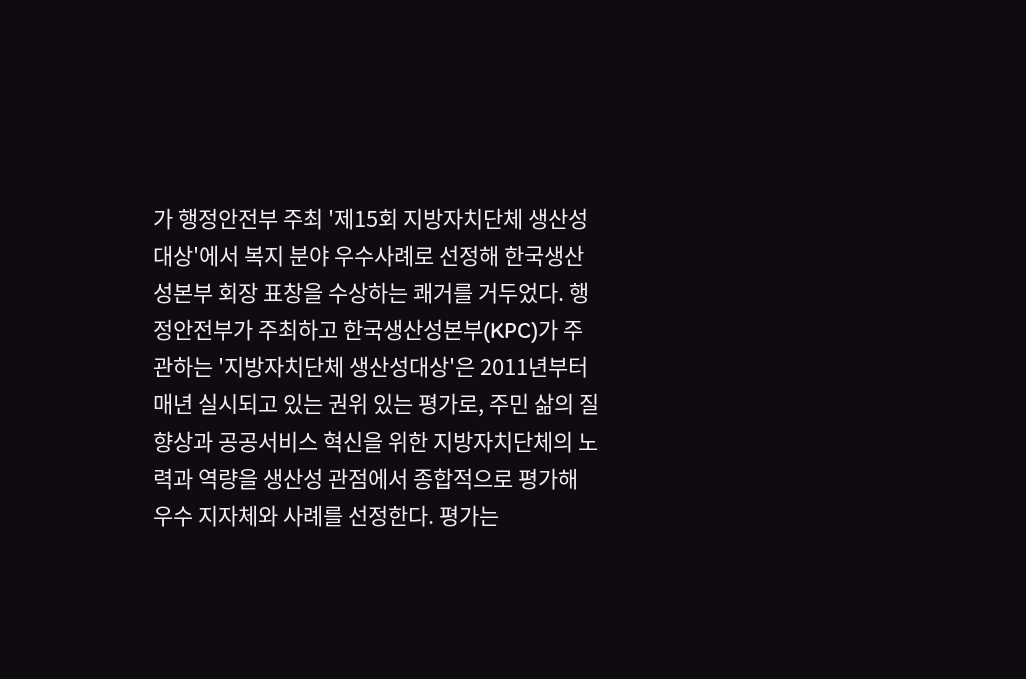가 행정안전부 주최 '제15회 지방자치단체 생산성대상'에서 복지 분야 우수사례로 선정해 한국생산성본부 회장 표창을 수상하는 쾌거를 거두었다. 행정안전부가 주최하고 한국생산성본부(KPC)가 주관하는 '지방자치단체 생산성대상'은 2011년부터 매년 실시되고 있는 권위 있는 평가로, 주민 삶의 질 향상과 공공서비스 혁신을 위한 지방자치단체의 노력과 역량을 생산성 관점에서 종합적으로 평가해 우수 지자체와 사례를 선정한다. 평가는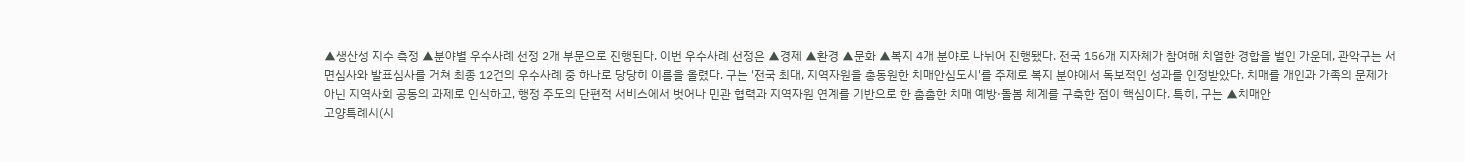▲생산성 지수 측정 ▲분야별 우수사례 선정 2개 부문으로 진행된다. 이번 우수사례 선정은 ▲경제 ▲환경 ▲문화 ▲복지 4개 분야로 나뉘어 진행됐다. 전국 156개 지자체가 참여해 치열한 경합을 벌인 가운데, 관악구는 서면심사와 발표심사를 거쳐 최종 12건의 우수사례 중 하나로 당당히 이름을 올렸다. 구는 '전국 최대, 지역자원을 총동원한 치매안심도시'를 주제로 복지 분야에서 독보적인 성과를 인정받았다. 치매를 개인과 가족의 문제가 아닌 지역사회 공동의 과제로 인식하고, 행정 주도의 단편적 서비스에서 벗어나 민관 협력과 지역자원 연계를 기반으로 한 촘촘한 치매 예방·돌봄 체계를 구축한 점이 핵심이다. 특히, 구는 ▲치매안
고양특례시(시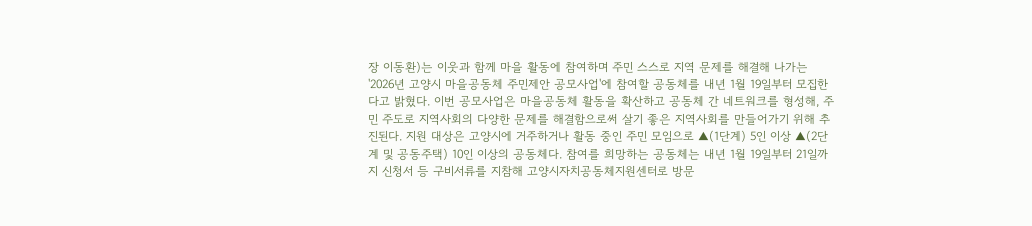장 이동환)는 이웃과 함께 마을 활동에 참여하며 주민 스스로 지역 문제를 해결해 나가는 '2026년 고양시 마을공동체 주민제안 공모사업'에 참여할 공동체를 내년 1월 19일부터 모집한다고 밝혔다. 이번 공모사업은 마을공동체 활동을 확산하고 공동체 간 네트워크를 형성해, 주민 주도로 지역사회의 다양한 문제를 해결함으로써 살기 좋은 지역사회를 만들어가기 위해 추진된다. 지원 대상은 고양시에 거주하거나 활동 중인 주민 모임으로 ▲(1단계) 5인 이상 ▲(2단계 및 공동주택) 10인 이상의 공동체다. 참여를 희망하는 공동체는 내년 1월 19일부터 21일까지 신청서 등 구비서류를 지참해 고양시자치공동체지원센터로 방문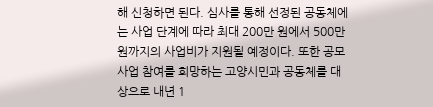해 신청하면 된다. 심사를 통해 선정된 공동체에는 사업 단계에 따라 최대 200만 원에서 500만 원까지의 사업비가 지원될 예정이다. 또한 공모사업 참여를 희망하는 고양시민과 공동체를 대상으로 내년 1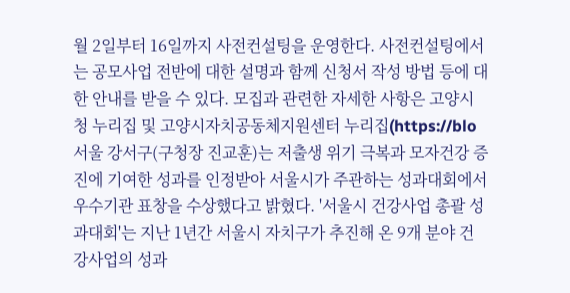월 2일부터 16일까지 사전컨설팅을 운영한다. 사전컨설팅에서는 공모사업 전반에 대한 설명과 함께 신청서 작성 방법 등에 대한 안내를 받을 수 있다. 모집과 관련한 자세한 사항은 고양시청 누리집 및 고양시자치공동체지원센터 누리집(https://blo
서울 강서구(구청장 진교훈)는 저출생 위기 극복과 모자건강 증진에 기여한 성과를 인정받아 서울시가 주관하는 성과대회에서 우수기관 표창을 수상했다고 밝혔다. '서울시 건강사업 총괄 성과대회'는 지난 1년간 서울시 자치구가 추진해 온 9개 분야 건강사업의 성과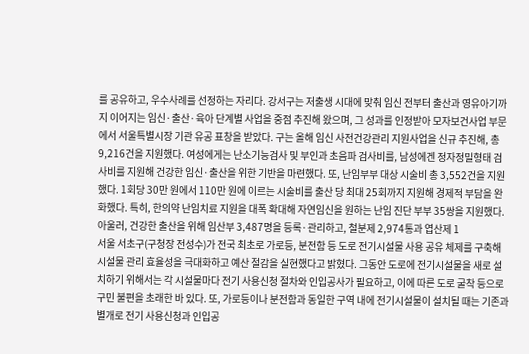를 공유하고, 우수사례를 선정하는 자리다. 강서구는 저출생 시대에 맞춰 임신 전부터 출산과 영유아기까지 이어지는 임신·출산·육아 단계별 사업을 중점 추진해 왔으며, 그 성과를 인정받아 모자보건사업 부문에서 서울특별시장 기관 유공 표창을 받았다. 구는 올해 임신 사전건강관리 지원사업을 신규 추진해, 총 9,216건을 지원했다. 여성에게는 난소기능검사 및 부인과 초음파 검사비를, 남성에겐 정자정밀형태 검사비를 지원해 건강한 임신·출산을 위한 기반을 마련했다. 또, 난임부부 대상 시술비 총 3,552건을 지원했다. 1회당 30만 원에서 110만 원에 이르는 시술비를 출산 당 최대 25회까지 지원해 경제적 부담을 완화했다. 특히, 한의약 난임치료 지원을 대폭 확대해 자연임신을 원하는 난임 진단 부부 35쌍을 지원했다. 아울러, 건강한 출산을 위해 임산부 3,487명을 등록·관리하고, 철분제 2,974통과 엽산제 1
서울 서초구(구청장 전성수)가 전국 최초로 가로등, 분전함 등 도로 전기시설물 사용 공유 체제를 구축해 시설물 관리 효율성을 극대화하고 예산 절감을 실현했다고 밝혔다. 그동안 도로에 전기시설물을 새로 설치하기 위해서는 각 시설물마다 전기 사용신청 절차와 인입공사가 필요하고, 이에 따른 도로 굴착 등으로 구민 불편을 초래한 바 있다. 또, 가로등이나 분전함과 동일한 구역 내에 전기시설물이 설치될 때는 기존과 별개로 전기 사용신청과 인입공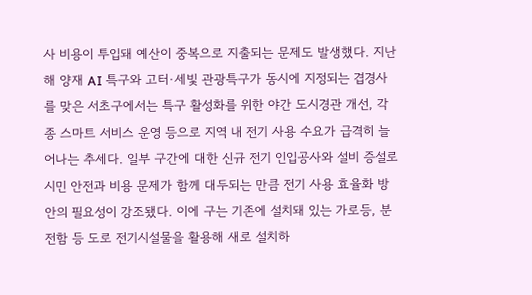사 비용이 투입돼 예산이 중복으로 지출되는 문제도 발생했다. 지난해 양재 AI 특구와 고터·세빛 관광특구가 동시에 지정되는 겹경사를 맞은 서초구에서는 특구 활성화를 위한 야간 도시경관 개선, 각종 스마트 서비스 운영 등으로 지역 내 전기 사용 수요가 급격히 늘어나는 추세다. 일부 구간에 대한 신규 전기 인입공사와 설비 증설로 시민 안전과 비용 문제가 함께 대두되는 만큼 전기 사용 효율화 방안의 필요성이 강조됐다. 이에 구는 기존에 설치돼 있는 가로등, 분전함 등 도로 전기시설물을 활용해 새로 설치하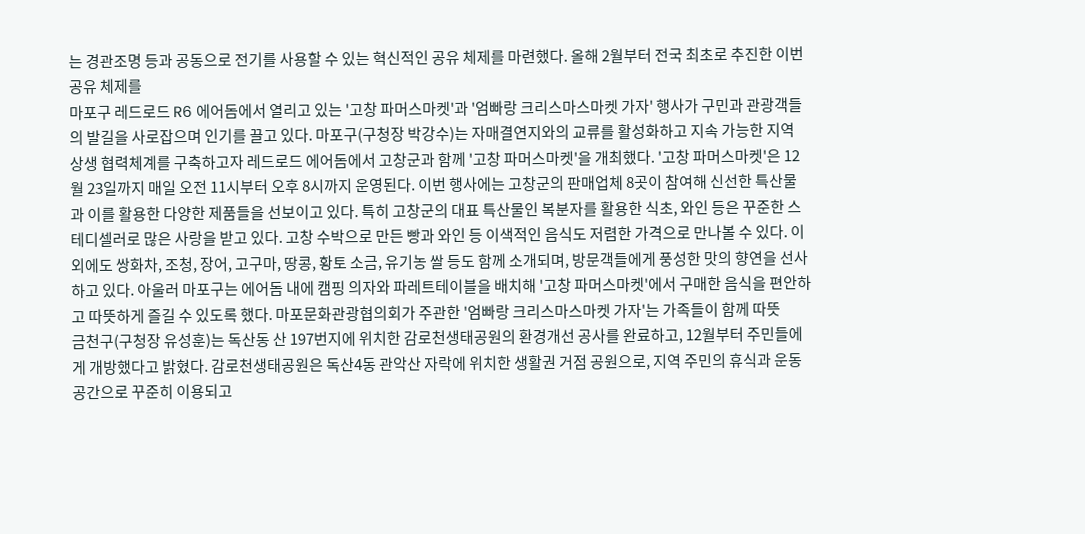는 경관조명 등과 공동으로 전기를 사용할 수 있는 혁신적인 공유 체제를 마련했다. 올해 2월부터 전국 최초로 추진한 이번 공유 체제를
마포구 레드로드 R6 에어돔에서 열리고 있는 '고창 파머스마켓'과 '엄빠랑 크리스마스마켓 가자' 행사가 구민과 관광객들의 발길을 사로잡으며 인기를 끌고 있다. 마포구(구청장 박강수)는 자매결연지와의 교류를 활성화하고 지속 가능한 지역 상생 협력체계를 구축하고자 레드로드 에어돔에서 고창군과 함께 '고창 파머스마켓'을 개최했다. '고창 파머스마켓'은 12월 23일까지 매일 오전 11시부터 오후 8시까지 운영된다. 이번 행사에는 고창군의 판매업체 8곳이 참여해 신선한 특산물과 이를 활용한 다양한 제품들을 선보이고 있다. 특히 고창군의 대표 특산물인 복분자를 활용한 식초, 와인 등은 꾸준한 스테디셀러로 많은 사랑을 받고 있다. 고창 수박으로 만든 빵과 와인 등 이색적인 음식도 저렴한 가격으로 만나볼 수 있다. 이 외에도 쌍화차, 조청, 장어, 고구마, 땅콩, 황토 소금, 유기농 쌀 등도 함께 소개되며, 방문객들에게 풍성한 맛의 향연을 선사하고 있다. 아울러 마포구는 에어돔 내에 캠핑 의자와 파레트테이블을 배치해 '고창 파머스마켓'에서 구매한 음식을 편안하고 따뜻하게 즐길 수 있도록 했다. 마포문화관광협의회가 주관한 '엄빠랑 크리스마스마켓 가자'는 가족들이 함께 따뜻
금천구(구청장 유성훈)는 독산동 산 197번지에 위치한 감로천생태공원의 환경개선 공사를 완료하고, 12월부터 주민들에게 개방했다고 밝혔다. 감로천생태공원은 독산4동 관악산 자락에 위치한 생활권 거점 공원으로, 지역 주민의 휴식과 운동 공간으로 꾸준히 이용되고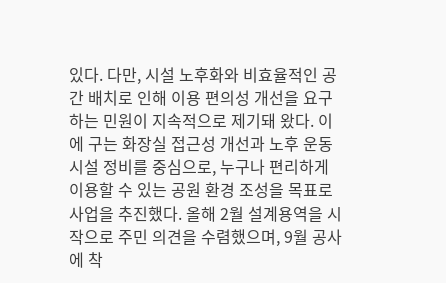있다. 다만, 시설 노후화와 비효율적인 공간 배치로 인해 이용 편의성 개선을 요구하는 민원이 지속적으로 제기돼 왔다. 이에 구는 화장실 접근성 개선과 노후 운동 시설 정비를 중심으로, 누구나 편리하게 이용할 수 있는 공원 환경 조성을 목표로 사업을 추진했다. 올해 2월 설계용역을 시작으로 주민 의견을 수렴했으며, 9월 공사에 착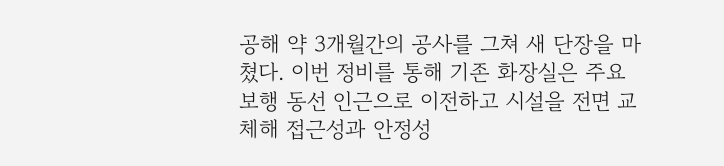공해 약 3개월간의 공사를 그쳐 새 단장을 마쳤다. 이번 정비를 통해 기존 화장실은 주요 보행 동선 인근으로 이전하고 시설을 전면 교체해 접근성과 안정성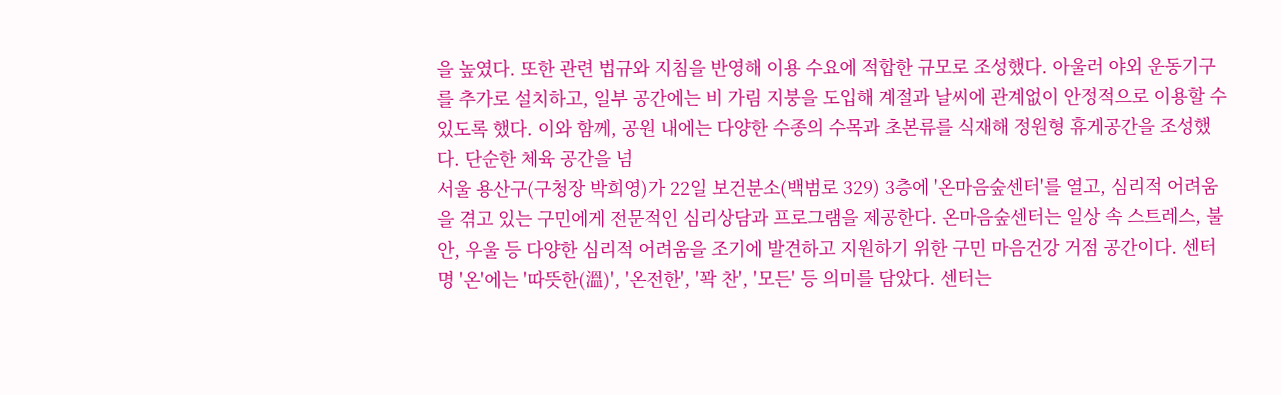을 높였다. 또한 관련 법규와 지침을 반영해 이용 수요에 적합한 규모로 조성했다. 아울러 야외 운동기구를 추가로 설치하고, 일부 공간에는 비 가림 지붕을 도입해 계절과 날씨에 관계없이 안정적으로 이용할 수 있도록 했다. 이와 함께, 공원 내에는 다양한 수종의 수목과 초본류를 식재해 정원형 휴게공간을 조성했다. 단순한 체육 공간을 넘
서울 용산구(구청장 박희영)가 22일 보건분소(백범로 329) 3층에 '온마음숲센터'를 열고, 심리적 어려움을 겪고 있는 구민에게 전문적인 심리상담과 프로그램을 제공한다. 온마음숲센터는 일상 속 스트레스, 불안, 우울 등 다양한 심리적 어려움을 조기에 발견하고 지원하기 위한 구민 마음건강 거점 공간이다. 센터명 '온'에는 '따뜻한(溫)', '온전한', '꽉 찬', '모든' 등 의미를 담았다. 센터는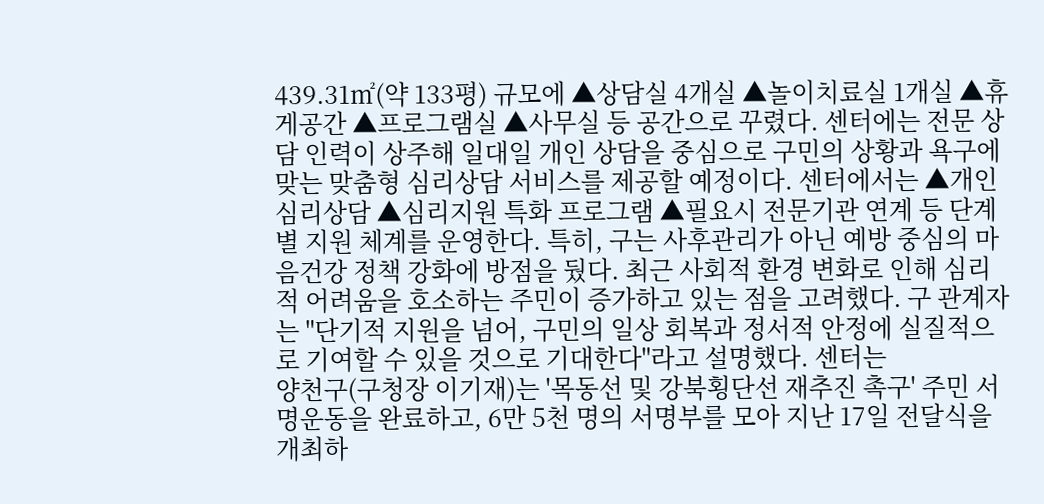439.31㎡(약 133평) 규모에 ▲상담실 4개실 ▲놀이치료실 1개실 ▲휴게공간 ▲프로그램실 ▲사무실 등 공간으로 꾸렸다. 센터에는 전문 상담 인력이 상주해 일대일 개인 상담을 중심으로 구민의 상황과 욕구에 맞는 맞춤형 심리상담 서비스를 제공할 예정이다. 센터에서는 ▲개인 심리상담 ▲심리지원 특화 프로그램 ▲필요시 전문기관 연계 등 단계별 지원 체계를 운영한다. 특히, 구는 사후관리가 아닌 예방 중심의 마음건강 정책 강화에 방점을 뒀다. 최근 사회적 환경 변화로 인해 심리적 어려움을 호소하는 주민이 증가하고 있는 점을 고려했다. 구 관계자는 "단기적 지원을 넘어, 구민의 일상 회복과 정서적 안정에 실질적으로 기여할 수 있을 것으로 기대한다"라고 설명했다. 센터는
양천구(구청장 이기재)는 '목동선 및 강북횡단선 재추진 촉구' 주민 서명운동을 완료하고, 6만 5천 명의 서명부를 모아 지난 17일 전달식을 개최하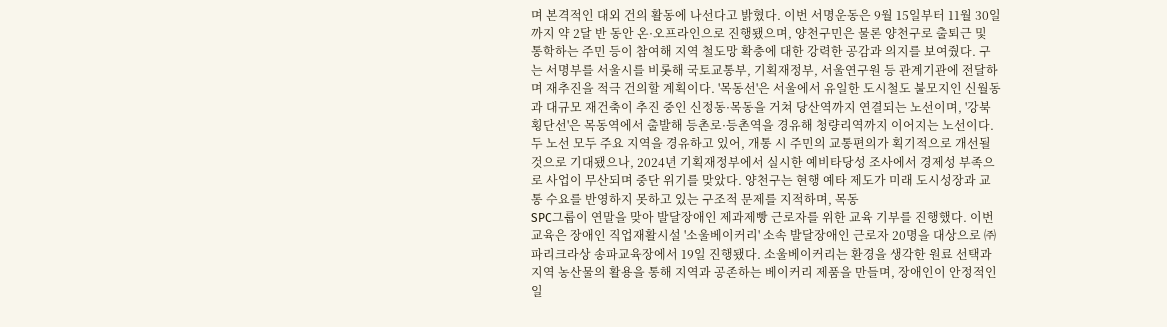며 본격적인 대외 건의 활동에 나선다고 밝혔다. 이번 서명운동은 9월 15일부터 11월 30일까지 약 2달 반 동안 온·오프라인으로 진행됐으며, 양천구민은 물론 양천구로 출퇴근 및 통학하는 주민 등이 참여해 지역 철도망 확충에 대한 강력한 공감과 의지를 보여줬다. 구는 서명부를 서울시를 비롯해 국토교통부, 기획재정부, 서울연구원 등 관계기관에 전달하며 재추진을 적극 건의할 계획이다. '목동선'은 서울에서 유일한 도시철도 불모지인 신월동과 대규모 재건축이 추진 중인 신정동·목동을 거쳐 당산역까지 연결되는 노선이며, '강북횡단선'은 목동역에서 출발해 등촌로·등촌역을 경유해 청량리역까지 이어지는 노선이다. 두 노선 모두 주요 지역을 경유하고 있어, 개통 시 주민의 교통편의가 획기적으로 개선될 것으로 기대됐으나, 2024년 기획재정부에서 실시한 예비타당성 조사에서 경제성 부족으로 사업이 무산되며 중단 위기를 맞았다. 양천구는 현행 예타 제도가 미래 도시성장과 교통 수요를 반영하지 못하고 있는 구조적 문제를 지적하며, 목동
SPC그룹이 연말을 맞아 발달장애인 제과제빵 근로자를 위한 교육 기부를 진행했다. 이번 교육은 장애인 직업재활시설 '소울베이커리' 소속 발달장애인 근로자 20명을 대상으로 ㈜파리크라상 송파교육장에서 19일 진행됐다. 소울베이커리는 환경을 생각한 원료 선택과 지역 농산물의 활용을 통해 지역과 공존하는 베이커리 제품을 만들며, 장애인이 안정적인 일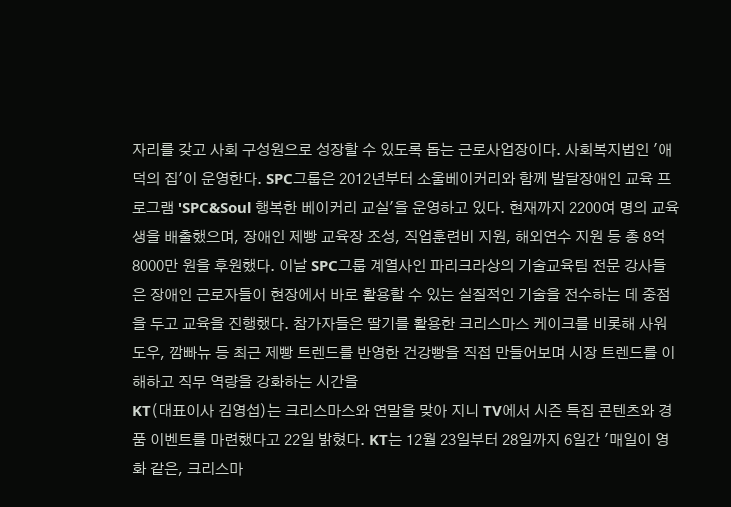자리를 갖고 사회 구성원으로 성장할 수 있도록 돕는 근로사업장이다. 사회복지법인 '애덕의 집'이 운영한다. SPC그룹은 2012년부터 소울베이커리와 함께 발달장애인 교육 프로그램 'SPC&Soul 행복한 베이커리 교실'을 운영하고 있다. 현재까지 2200여 명의 교육생을 배출했으며, 장애인 제빵 교육장 조성, 직업훈련비 지원, 해외연수 지원 등 총 8억 8000만 원을 후원했다. 이날 SPC그룹 계열사인 파리크라상의 기술교육팀 전문 강사들은 장애인 근로자들이 현장에서 바로 활용할 수 있는 실질적인 기술을 전수하는 데 중점을 두고 교육을 진행했다. 참가자들은 딸기를 활용한 크리스마스 케이크를 비롯해 사워도우, 깜빠뉴 등 최근 제빵 트렌드를 반영한 건강빵을 직접 만들어보며 시장 트렌드를 이해하고 직무 역량을 강화하는 시간을
KT(대표이사 김영섭)는 크리스마스와 연말을 맞아 지니 TV에서 시즌 특집 콘텐츠와 경품 이벤트를 마련했다고 22일 밝혔다. KT는 12월 23일부터 28일까지 6일간 '매일이 영화 같은, 크리스마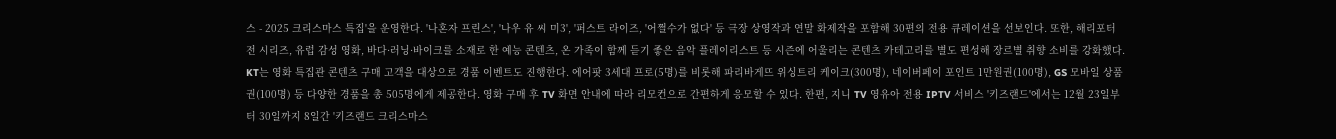스 - 2025 크리스마스 특집'을 운영한다. '나혼자 프린스', '나우 유 씨 미3', '퍼스트 라이즈, '어쩔수가 없다' 등 극장 상영작과 연말 화제작을 포함해 30편의 전용 큐레이션을 선보인다. 또한, 해리포터 전 시리즈, 유럽 감성 영화, 바다·러닝·바이크를 소재로 한 예능 콘텐츠, 온 가족이 함께 듣기 좋은 음악 플레이리스트 등 시즌에 어울리는 콘텐츠 카테고리를 별도 편성해 장르별 취향 소비를 강화했다. KT는 영화 특집관 콘텐츠 구매 고객을 대상으로 경품 이벤트도 진행한다. 에어팟 3세대 프로(5명)를 비롯해 파리바게뜨 위싱트리 케이크(300명), 네이버페이 포인트 1만원권(100명), GS 모바일 상품권(100명) 등 다양한 경품을 총 505명에게 제공한다. 영화 구매 후 TV 화면 안내에 따라 리모컨으로 간편하게 응모할 수 있다. 한편, 지니 TV 영유아 전용 IPTV 서비스 '키즈랜드'에서는 12월 23일부터 30일까지 8일간 '키즈랜드 크리스마스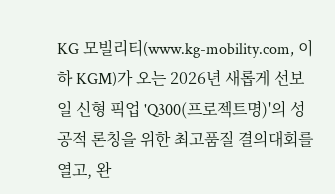KG 모빌리티(www.kg-mobility.com, 이하 KGM)가 오는 2026년 새롭게 선보일 신형 픽업 'Q300(프로젝트명)'의 성공적 론칭을 위한 최고품질 결의대회를 열고, 완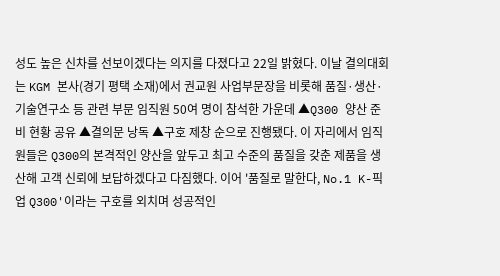성도 높은 신차를 선보이겠다는 의지를 다졌다고 22일 밝혔다. 이날 결의대회는 KGM 본사(경기 평택 소재)에서 권교원 사업부문장을 비롯해 품질·생산·기술연구소 등 관련 부문 임직원 50여 명이 참석한 가운데 ▲Q300 양산 준비 현황 공유 ▲결의문 낭독 ▲구호 제창 순으로 진행됐다. 이 자리에서 임직원들은 Q300의 본격적인 양산을 앞두고 최고 수준의 품질을 갖춘 제품을 생산해 고객 신뢰에 보답하겠다고 다짐했다. 이어 '품질로 말한다, No.1 K-픽업 Q300'이라는 구호를 외치며 성공적인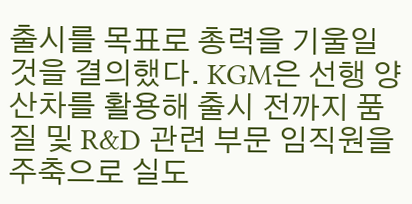출시를 목표로 총력을 기울일 것을 결의했다. KGM은 선행 양산차를 활용해 출시 전까지 품질 및 R&D 관련 부문 임직원을 주축으로 실도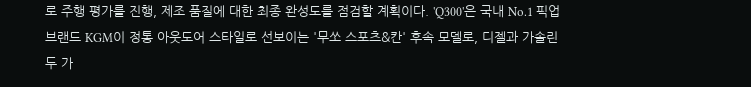로 주행 평가를 진행, 제조 품질에 대한 최종 완성도를 점검할 계획이다. 'Q300'은 국내 No.1 픽업 브랜드 KGM이 정통 아웃도어 스타일로 선보이는 '무쏘 스포츠&칸' 후속 모델로, 디젤과 가솔린 두 가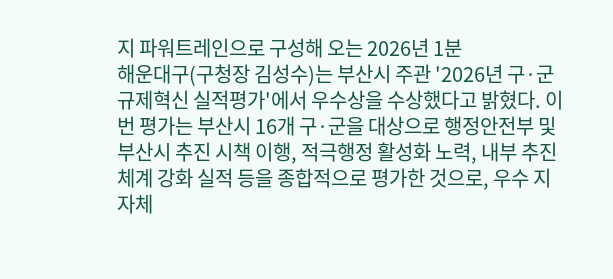지 파워트레인으로 구성해 오는 2026년 1분
해운대구(구청장 김성수)는 부산시 주관 '2026년 구·군 규제혁신 실적평가'에서 우수상을 수상했다고 밝혔다. 이번 평가는 부산시 16개 구·군을 대상으로 행정안전부 및 부산시 추진 시책 이행, 적극행정 활성화 노력, 내부 추진체계 강화 실적 등을 종합적으로 평가한 것으로, 우수 지자체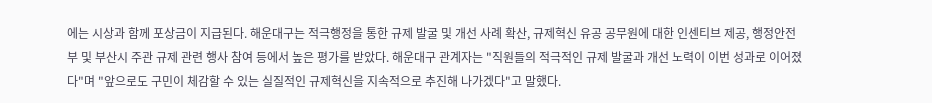에는 시상과 함께 포상금이 지급된다. 해운대구는 적극행정을 통한 규제 발굴 및 개선 사례 확산, 규제혁신 유공 공무원에 대한 인센티브 제공, 행정안전부 및 부산시 주관 규제 관련 행사 참여 등에서 높은 평가를 받았다. 해운대구 관계자는 "직원들의 적극적인 규제 발굴과 개선 노력이 이번 성과로 이어졌다"며 "앞으로도 구민이 체감할 수 있는 실질적인 규제혁신을 지속적으로 추진해 나가겠다"고 말했다.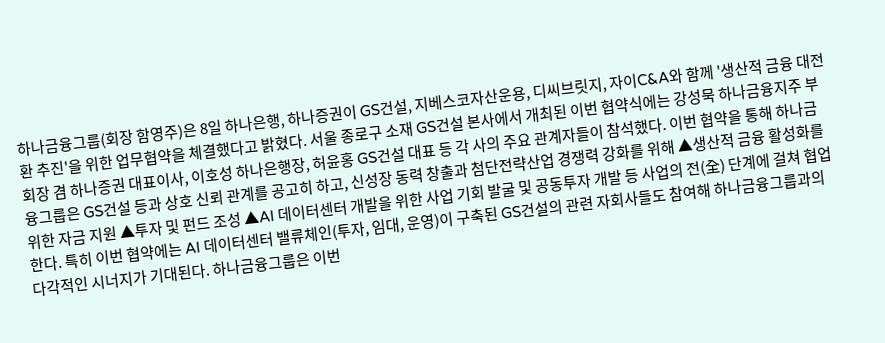하나금융그룹(회장 함영주)은 8일 하나은행, 하나증권이 GS건설, 지베스코자산운용, 디씨브릿지, 자이C&A와 함께 '생산적 금융 대전환 추진'을 위한 업무협약을 체결했다고 밝혔다. 서울 종로구 소재 GS건설 본사에서 개최된 이번 협약식에는 강성묵 하나금융지주 부회장 겸 하나증권 대표이사, 이호성 하나은행장, 허윤홍 GS건설 대표 등 각 사의 주요 관계자들이 참석했다. 이번 협약을 통해 하나금융그룹은 GS건설 등과 상호 신뢰 관계를 공고히 하고, 신성장 동력 창출과 첨단전략산업 경쟁력 강화를 위해 ▲생산적 금융 활성화를 위한 자금 지원 ▲투자 및 펀드 조성 ▲AI 데이터센터 개발을 위한 사업 기회 발굴 및 공동투자 개발 등 사업의 전(全) 단계에 걸쳐 협업한다. 특히 이번 협약에는 AI 데이터센터 밸류체인(투자, 임대, 운영)이 구축된 GS건설의 관련 자회사들도 참여해 하나금융그룹과의 다각적인 시너지가 기대된다. 하나금융그룹은 이번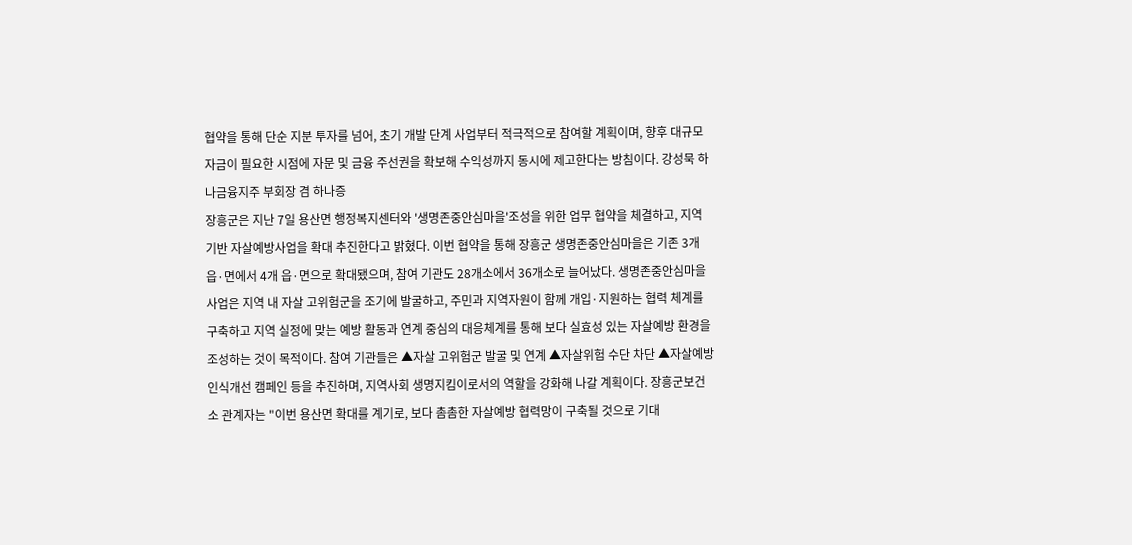협약을 통해 단순 지분 투자를 넘어, 초기 개발 단계 사업부터 적극적으로 참여할 계획이며, 향후 대규모 자금이 필요한 시점에 자문 및 금융 주선권을 확보해 수익성까지 동시에 제고한다는 방침이다. 강성묵 하나금융지주 부회장 겸 하나증
장흥군은 지난 7일 용산면 행정복지센터와 '생명존중안심마을'조성을 위한 업무 협약을 체결하고, 지역 기반 자살예방사업을 확대 추진한다고 밝혔다. 이번 협약을 통해 장흥군 생명존중안심마을은 기존 3개 읍·면에서 4개 읍·면으로 확대됐으며, 참여 기관도 28개소에서 36개소로 늘어났다. 생명존중안심마을사업은 지역 내 자살 고위험군을 조기에 발굴하고, 주민과 지역자원이 함께 개입·지원하는 협력 체계를 구축하고 지역 실정에 맞는 예방 활동과 연계 중심의 대응체계를 통해 보다 실효성 있는 자살예방 환경을 조성하는 것이 목적이다. 참여 기관들은 ▲자살 고위험군 발굴 및 연계 ▲자살위험 수단 차단 ▲자살예방 인식개선 캠페인 등을 추진하며, 지역사회 생명지킴이로서의 역할을 강화해 나갈 계획이다. 장흥군보건소 관계자는 "이번 용산면 확대를 계기로, 보다 촘촘한 자살예방 협력망이 구축될 것으로 기대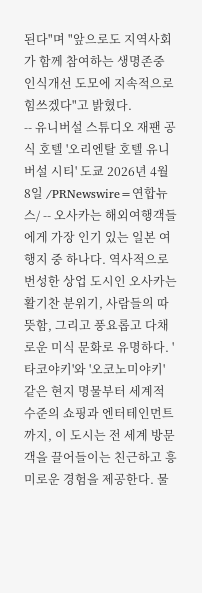된다"며 "앞으로도 지역사회가 함께 참여하는 생명존중 인식개선 도모에 지속적으로 힘쓰겠다"고 밝혔다.
-- 유니버설 스튜디오 재팬 공식 호텔 '오리엔탈 호텔 유니버설 시티' 도쿄 2026년 4월 8일 /PRNewswire=연합뉴스/ -- 오사카는 해외여행객들에게 가장 인기 있는 일본 여행지 중 하나다. 역사적으로 번성한 상업 도시인 오사카는 활기찬 분위기, 사람들의 따뜻함, 그리고 풍요롭고 다채로운 미식 문화로 유명하다. '타코야키'와 '오코노미야키' 같은 현지 명물부터 세계적 수준의 쇼핑과 엔터테인먼트까지, 이 도시는 전 세계 방문객을 끌어들이는 친근하고 흥미로운 경험을 제공한다. 물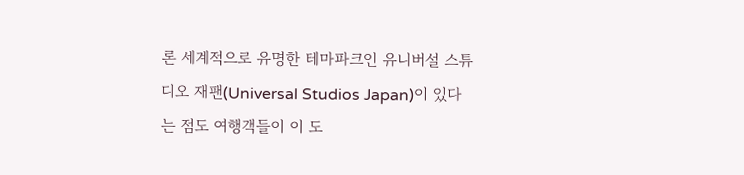론 세계적으로 유명한 테마파크인 유니버설 스튜디오 재팬(Universal Studios Japan)이 있다는 점도 여행객들이 이 도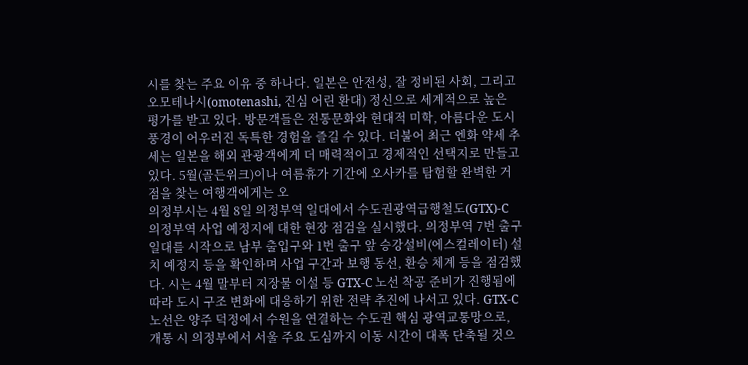시를 찾는 주요 이유 중 하나다. 일본은 안전성, 잘 정비된 사회, 그리고 오모테나시(omotenashi, 진심 어린 환대) 정신으로 세계적으로 높은 평가를 받고 있다. 방문객들은 전통문화와 현대적 미학, 아름다운 도시 풍경이 어우러진 독특한 경험을 즐길 수 있다. 더불어 최근 엔화 약세 추세는 일본을 해외 관광객에게 더 매력적이고 경제적인 선택지로 만들고 있다. 5월(골든위크)이나 여름휴가 기간에 오사카를 탐험할 완벽한 거점을 찾는 여행객에게는 오
의정부시는 4월 8일 의정부역 일대에서 수도권광역급행철도(GTX)-C 의정부역 사업 예정지에 대한 현장 점검을 실시했다. 의정부역 7번 출구 일대를 시작으로 남부 출입구와 1번 출구 앞 승강설비(에스컬레이터) 설치 예정지 등을 확인하며 사업 구간과 보행 동선, 환승 체계 등을 점검했다. 시는 4월 말부터 지장물 이설 등 GTX-C 노선 착공 준비가 진행됨에 따라 도시 구조 변화에 대응하기 위한 전략 추진에 나서고 있다. GTX-C 노선은 양주 덕정에서 수원을 연결하는 수도권 핵심 광역교통망으로, 개통 시 의정부에서 서울 주요 도심까지 이동 시간이 대폭 단축될 것으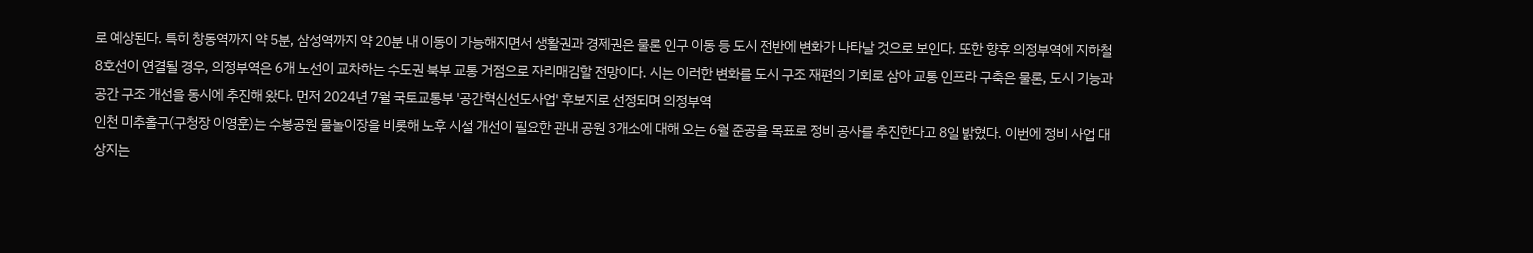로 예상된다. 특히 창동역까지 약 5분, 삼성역까지 약 20분 내 이동이 가능해지면서 생활권과 경제권은 물론 인구 이동 등 도시 전반에 변화가 나타날 것으로 보인다. 또한 향후 의정부역에 지하철 8호선이 연결될 경우, 의정부역은 6개 노선이 교차하는 수도권 북부 교통 거점으로 자리매김할 전망이다. 시는 이러한 변화를 도시 구조 재편의 기회로 삼아 교통 인프라 구축은 물론, 도시 기능과 공간 구조 개선을 동시에 추진해 왔다. 먼저 2024년 7월 국토교통부 '공간혁신선도사업' 후보지로 선정되며 의정부역
인천 미추홀구(구청장 이영훈)는 수봉공원 물놀이장을 비롯해 노후 시설 개선이 필요한 관내 공원 3개소에 대해 오는 6월 준공을 목표로 정비 공사를 추진한다고 8일 밝혔다. 이번에 정비 사업 대상지는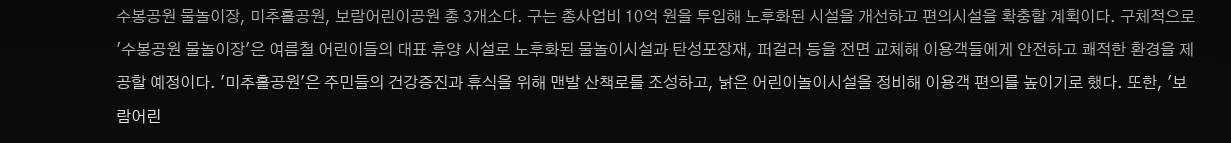수봉공원 물놀이장, 미추홀공원, 보람어린이공원 총 3개소다. 구는 총사업비 10억 원을 투입해 노후화된 시설을 개선하고 편의시설을 확충할 계획이다. 구체적으로 '수봉공원 물놀이장'은 여름철 어린이들의 대표 휴양 시설로 노후화된 물놀이시설과 탄성포장재, 퍼걸러 등을 전면 교체해 이용객들에게 안전하고 쾌적한 환경을 제공할 예정이다. '미추홀공원'은 주민들의 건강증진과 휴식을 위해 맨발 산책로를 조성하고, 낡은 어린이놀이시설을 정비해 이용객 편의를 높이기로 했다. 또한, '보람어린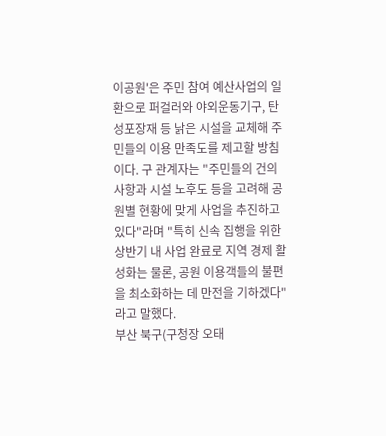이공원'은 주민 참여 예산사업의 일환으로 퍼걸러와 야외운동기구, 탄성포장재 등 낡은 시설을 교체해 주민들의 이용 만족도를 제고할 방침이다. 구 관계자는 "주민들의 건의 사항과 시설 노후도 등을 고려해 공원별 현황에 맞게 사업을 추진하고 있다"라며 "특히 신속 집행을 위한 상반기 내 사업 완료로 지역 경제 활성화는 물론, 공원 이용객들의 불편을 최소화하는 데 만전을 기하겠다"라고 말했다.
부산 북구(구청장 오태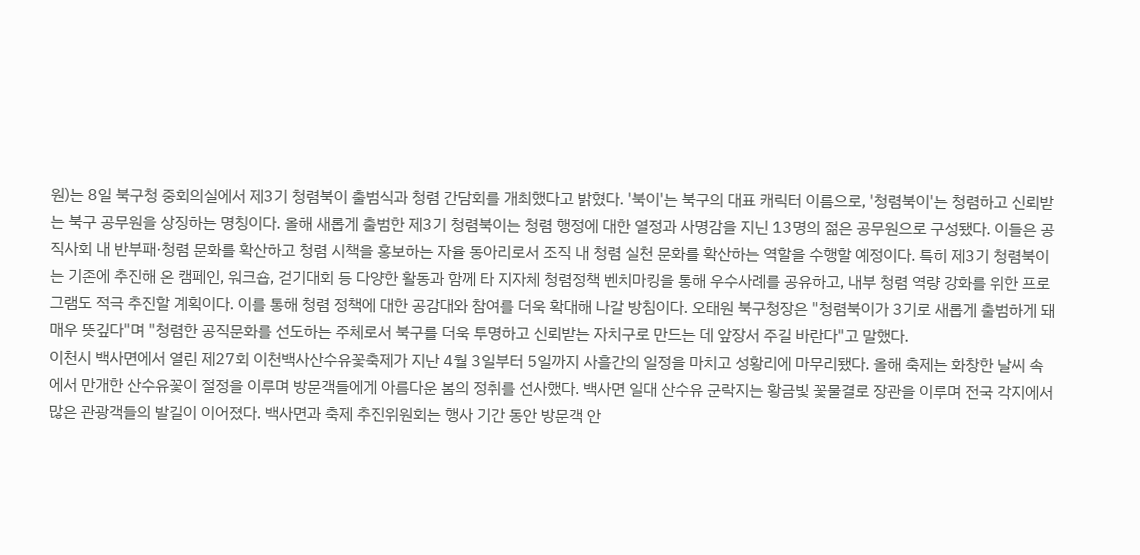원)는 8일 북구청 중회의실에서 제3기 청렴북이 출범식과 청렴 간담회를 개최했다고 밝혔다. '북이'는 북구의 대표 캐릭터 이름으로, '청렴북이'는 청렴하고 신뢰받는 북구 공무원을 상징하는 명칭이다. 올해 새롭게 출범한 제3기 청렴북이는 청렴 행정에 대한 열정과 사명감을 지닌 13명의 젊은 공무원으로 구성됐다. 이들은 공직사회 내 반부패·청렴 문화를 확산하고 청렴 시책을 홍보하는 자율 동아리로서 조직 내 청렴 실천 문화를 확산하는 역할을 수행할 예정이다. 특히 제3기 청렴북이는 기존에 추진해 온 캠페인, 워크숍, 걷기대회 등 다양한 활동과 함께 타 지자체 청렴정책 벤치마킹을 통해 우수사례를 공유하고, 내부 청렴 역량 강화를 위한 프로그램도 적극 추진할 계획이다. 이를 통해 청렴 정책에 대한 공감대와 참여를 더욱 확대해 나갈 방침이다. 오태원 북구청장은 "청렴북이가 3기로 새롭게 출범하게 돼 매우 뜻깊다"며 "청렴한 공직문화를 선도하는 주체로서 북구를 더욱 투명하고 신뢰받는 자치구로 만드는 데 앞장서 주길 바란다"고 말했다.
이천시 백사면에서 열린 제27회 이천백사산수유꽃축제가 지난 4월 3일부터 5일까지 사흘간의 일정을 마치고 성황리에 마무리됐다. 올해 축제는 화창한 날씨 속에서 만개한 산수유꽃이 절정을 이루며 방문객들에게 아름다운 봄의 정취를 선사했다. 백사면 일대 산수유 군락지는 황금빛 꽃물결로 장관을 이루며 전국 각지에서 많은 관광객들의 발길이 이어졌다. 백사면과 축제 추진위원회는 행사 기간 동안 방문객 안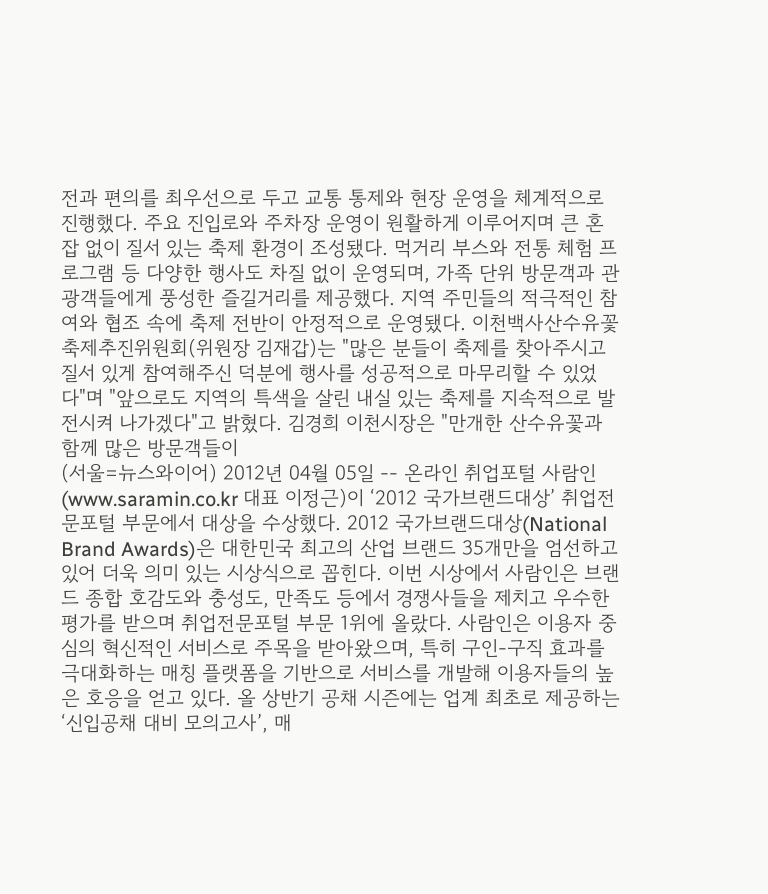전과 편의를 최우선으로 두고 교통 통제와 현장 운영을 체계적으로 진행했다. 주요 진입로와 주차장 운영이 원활하게 이루어지며 큰 혼잡 없이 질서 있는 축제 환경이 조성됐다. 먹거리 부스와 전통 체험 프로그램 등 다양한 행사도 차질 없이 운영되며, 가족 단위 방문객과 관광객들에게 풍성한 즐길거리를 제공했다. 지역 주민들의 적극적인 참여와 협조 속에 축제 전반이 안정적으로 운영됐다. 이천백사산수유꽃축제추진위원회(위원장 김재갑)는 "많은 분들이 축제를 찾아주시고 질서 있게 참여해주신 덕분에 행사를 성공적으로 마무리할 수 있었다"며 "앞으로도 지역의 특색을 살린 내실 있는 축제를 지속적으로 발전시켜 나가겠다"고 밝혔다. 김경희 이천시장은 "만개한 산수유꽃과 함께 많은 방문객들이
(서울=뉴스와이어) 2012년 04월 05일 -- 온라인 취업포털 사람인(www.saramin.co.kr 대표 이정근)이 ‘2012 국가브랜드대상’ 취업전문포털 부문에서 대상을 수상했다. 2012 국가브랜드대상(National Brand Awards)은 대한민국 최고의 산업 브랜드 35개만을 엄선하고 있어 더욱 의미 있는 시상식으로 꼽힌다. 이번 시상에서 사람인은 브랜드 종합 호감도와 충성도, 만족도 등에서 경쟁사들을 제치고 우수한 평가를 받으며 취업전문포털 부문 1위에 올랐다. 사람인은 이용자 중심의 혁신적인 서비스로 주목을 받아왔으며, 특히 구인-구직 효과를 극대화하는 매칭 플랫폼을 기반으로 서비스를 개발해 이용자들의 높은 호응을 얻고 있다. 올 상반기 공채 시즌에는 업계 최초로 제공하는 ‘신입공채 대비 모의고사’, 매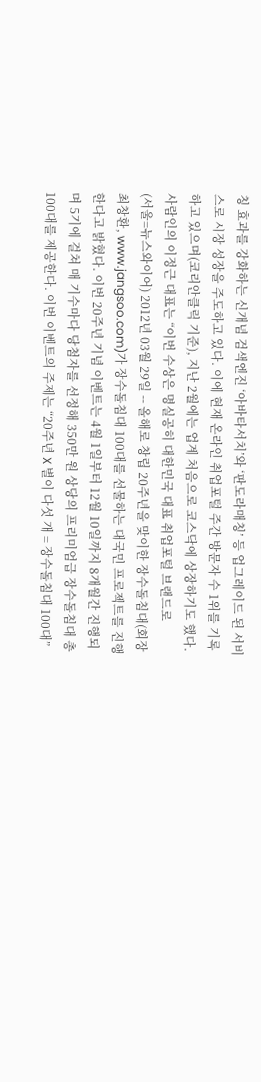칭 효과를 강화하는 신개념 검색엔진 ‘아바타서치’와 ‘판도라매칭’ 등 업그레이드 된 서비스로 시장 성장을 주도하고 있다. 이에 현재 온라인 취업포털 주간 방문자 수 1위를 기록하고 있으며(코리안클릭 기준), 지난 2월에는 업계 처음으로 코스닥에 상장하기도 했다. 사람인의 이정근 대표는 “이번 수상은 명실공히 대한민국 대표 취업포털 브랜드로
(서울=뉴스와이어) 2012년 03월 29일 -- 올해로 창립 20주년을 맞이한 장수돌침대(회장 최창환, www.jangsoo.com)가 장수돌침대 100대를 선물하는 대국민 프로젝트를 진행한다고 밝혔다. 이번 20주년 기념 이벤트는 4월 1일부터 12월 10일까지 8개월간 진행되며 5기에 걸쳐 매 기수마다 당첨자를 선정해 350만 원 상당의 프리미엄급 장수돌침대 총 100대를 제공한다. 이번 이벤트의 주제는 “20주년 X 별이 다섯 개 = 장수돌침대 100대”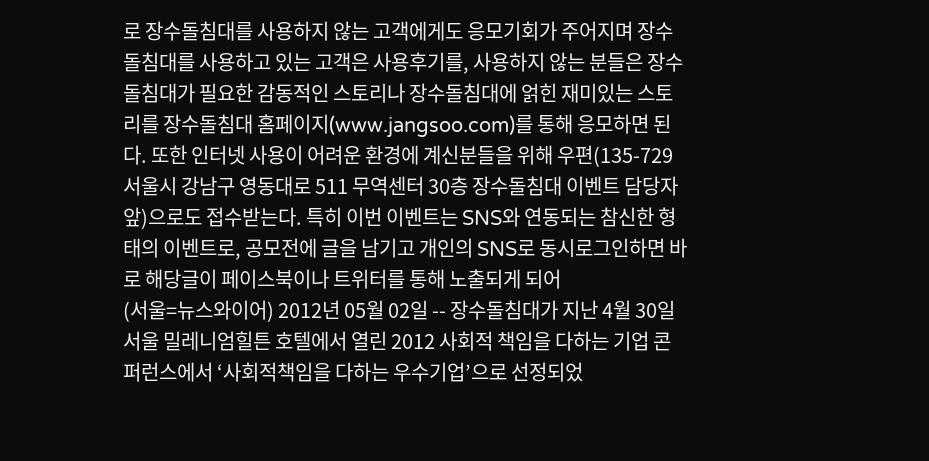로 장수돌침대를 사용하지 않는 고객에게도 응모기회가 주어지며 장수돌침대를 사용하고 있는 고객은 사용후기를, 사용하지 않는 분들은 장수돌침대가 필요한 감동적인 스토리나 장수돌침대에 얽힌 재미있는 스토리를 장수돌침대 홈페이지(www.jangsoo.com)를 통해 응모하면 된다. 또한 인터넷 사용이 어려운 환경에 계신분들을 위해 우편(135-729 서울시 강남구 영동대로 511 무역센터 30층 장수돌침대 이벤트 담당자 앞)으로도 접수받는다. 특히 이번 이벤트는 SNS와 연동되는 참신한 형태의 이벤트로, 공모전에 글을 남기고 개인의 SNS로 동시로그인하면 바로 해당글이 페이스북이나 트위터를 통해 노출되게 되어
(서울=뉴스와이어) 2012년 05월 02일 -- 장수돌침대가 지난 4월 30일 서울 밀레니엄힐튼 호텔에서 열린 2012 사회적 책임을 다하는 기업 콘퍼런스에서 ‘사회적책임을 다하는 우수기업’으로 선정되었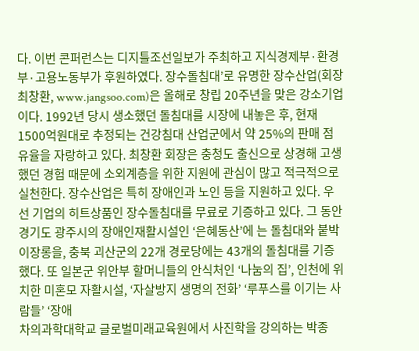다. 이번 콘퍼런스는 디지틀조선일보가 주최하고 지식경제부·환경부·고용노동부가 후원하였다. 장수돌침대’로 유명한 장수산업(회장 최창환, www.jangsoo.com)은 올해로 창립 20주년을 맞은 강소기업이다. 1992년 당시 생소했던 돌침대를 시장에 내놓은 후, 현재 1500억원대로 추정되는 건강침대 산업군에서 약 25%의 판매 점유율을 자랑하고 있다. 최창환 회장은 충청도 출신으로 상경해 고생했던 경험 때문에 소외계층을 위한 지원에 관심이 많고 적극적으로 실천한다. 장수산업은 특히 장애인과 노인 등을 지원하고 있다. 우선 기업의 히트상품인 장수돌침대를 무료로 기증하고 있다. 그 동안 경기도 광주시의 장애인재활시설인 ‘은혜동산’에 는 돌침대와 붙박이장롱을, 충북 괴산군의 22개 경로당에는 43개의 돌침대를 기증했다. 또 일본군 위안부 할머니들의 안식처인 ‘나눔의 집’, 인천에 위치한 미혼모 자활시설, ‘자살방지 생명의 전화’ ‘루푸스를 이기는 사람들’ ‘장애
차의과학대학교 글로벌미래교육원에서 사진학을 강의하는 박종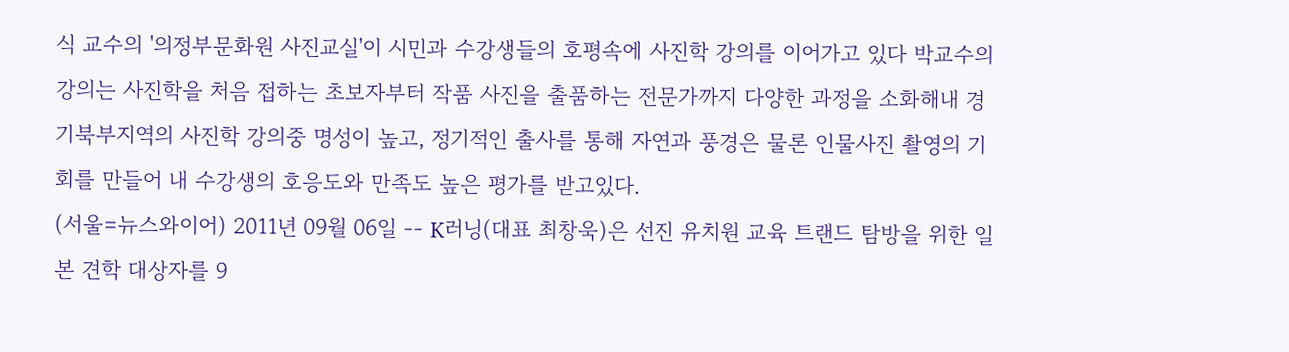식 교수의 '의정부문화원 사진교실'이 시민과 수강생들의 호평속에 사진학 강의를 이어가고 있다 박교수의 강의는 사진학을 처음 접하는 초보자부터 작품 사진을 출품하는 전문가까지 다양한 과정을 소화해내 경기북부지역의 사진학 강의중 명성이 높고, 정기적인 출사를 통해 자연과 풍경은 물론 인물사진 촬영의 기회를 만들어 내 수강생의 호응도와 만족도 높은 평가를 받고있다.
(서울=뉴스와이어) 2011년 09월 06일 -- K러닝(대표 최창욱)은 선진 유치원 교육 트랜드 탐방을 위한 일본 견학 대상자를 9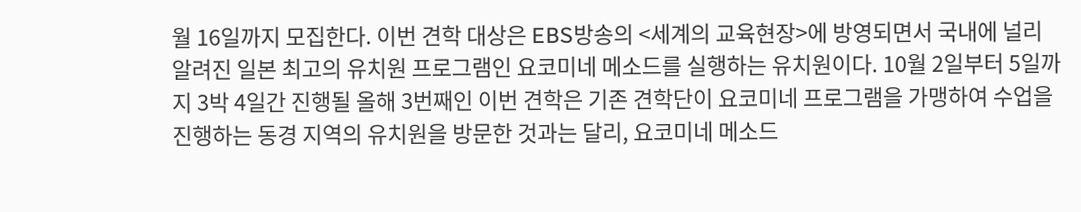월 16일까지 모집한다. 이번 견학 대상은 EBS방송의 <세계의 교육현장>에 방영되면서 국내에 널리 알려진 일본 최고의 유치원 프로그램인 요코미네 메소드를 실행하는 유치원이다. 10월 2일부터 5일까지 3박 4일간 진행될 올해 3번째인 이번 견학은 기존 견학단이 요코미네 프로그램을 가맹하여 수업을 진행하는 동경 지역의 유치원을 방문한 것과는 달리, 요코미네 메소드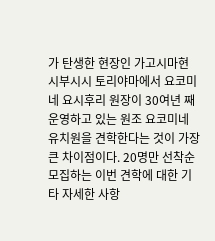가 탄생한 현장인 가고시마현 시부시시 토리야마에서 요코미네 요시후리 원장이 30여년 째 운영하고 있는 원조 요코미네 유치원을 견학한다는 것이 가장 큰 차이점이다. 20명만 선착순 모집하는 이번 견학에 대한 기타 자세한 사항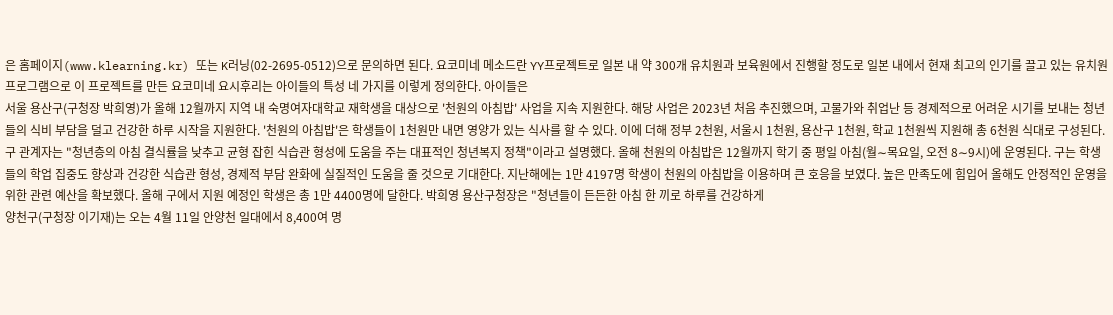은 홈페이지(www.klearning.kr) 또는 K러닝(02-2695-0512)으로 문의하면 된다. 요코미네 메소드란 YY프로젝트로 일본 내 약 300개 유치원과 보육원에서 진행할 정도로 일본 내에서 현재 최고의 인기를 끌고 있는 유치원 프로그램으로 이 프로젝트를 만든 요코미네 요시후리는 아이들의 특성 네 가지를 이렇게 정의한다. 아이들은
서울 용산구(구청장 박희영)가 올해 12월까지 지역 내 숙명여자대학교 재학생을 대상으로 '천원의 아침밥' 사업을 지속 지원한다. 해당 사업은 2023년 처음 추진했으며, 고물가와 취업난 등 경제적으로 어려운 시기를 보내는 청년들의 식비 부담을 덜고 건강한 하루 시작을 지원한다. '천원의 아침밥'은 학생들이 1천원만 내면 영양가 있는 식사를 할 수 있다. 이에 더해 정부 2천원, 서울시 1천원, 용산구 1천원, 학교 1천원씩 지원해 총 6천원 식대로 구성된다. 구 관계자는 "청년층의 아침 결식률을 낮추고 균형 잡힌 식습관 형성에 도움을 주는 대표적인 청년복지 정책"이라고 설명했다. 올해 천원의 아침밥은 12월까지 학기 중 평일 아침(월∼목요일, 오전 8∼9시)에 운영된다. 구는 학생들의 학업 집중도 향상과 건강한 식습관 형성, 경제적 부담 완화에 실질적인 도움을 줄 것으로 기대한다. 지난해에는 1만 4197명 학생이 천원의 아침밥을 이용하며 큰 호응을 보였다. 높은 만족도에 힘입어 올해도 안정적인 운영을 위한 관련 예산을 확보했다. 올해 구에서 지원 예정인 학생은 총 1만 4400명에 달한다. 박희영 용산구청장은 "청년들이 든든한 아침 한 끼로 하루를 건강하게
양천구(구청장 이기재)는 오는 4월 11일 안양천 일대에서 8,400여 명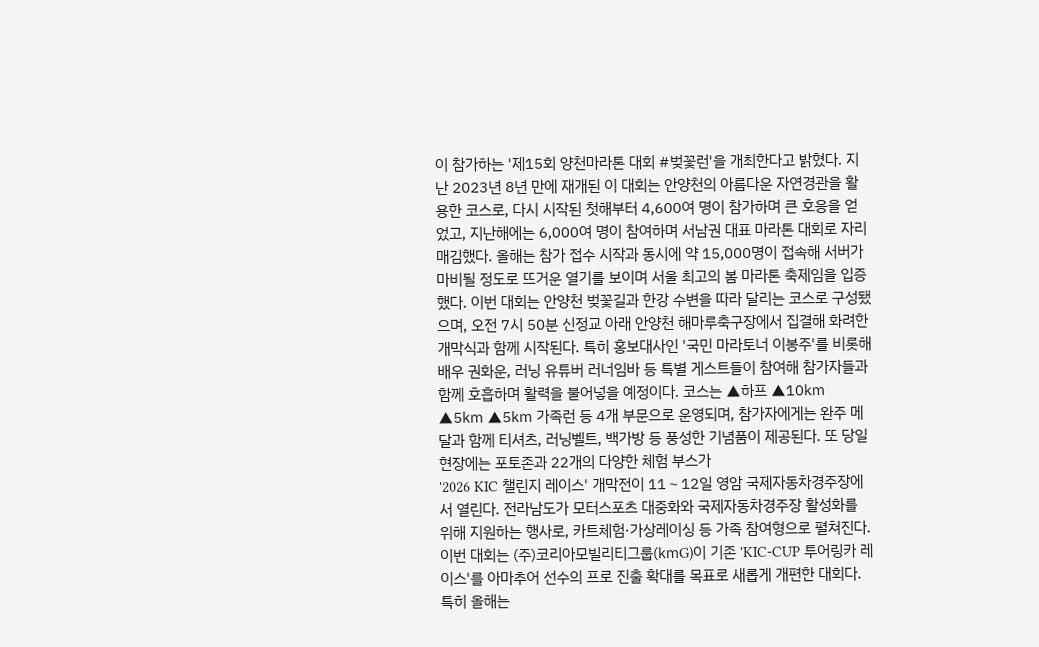이 참가하는 '제15회 양천마라톤 대회 #벚꽃런'을 개최한다고 밝혔다. 지난 2023년 8년 만에 재개된 이 대회는 안양천의 아름다운 자연경관을 활용한 코스로, 다시 시작된 첫해부터 4,600여 명이 참가하며 큰 호응을 얻었고, 지난해에는 6,000여 명이 참여하며 서남권 대표 마라톤 대회로 자리매김했다. 올해는 참가 접수 시작과 동시에 약 15,000명이 접속해 서버가 마비될 정도로 뜨거운 열기를 보이며 서울 최고의 봄 마라톤 축제임을 입증했다. 이번 대회는 안양천 벚꽃길과 한강 수변을 따라 달리는 코스로 구성됐으며, 오전 7시 50분 신정교 아래 안양천 해마루축구장에서 집결해 화려한 개막식과 함께 시작된다. 특히 홍보대사인 '국민 마라토너 이봉주'를 비롯해 배우 권화운, 러닝 유튜버 러너임바 등 특별 게스트들이 참여해 참가자들과 함께 호흡하며 활력을 불어넣을 예정이다. 코스는 ▲하프 ▲10㎞ ▲5㎞ ▲5㎞ 가족런 등 4개 부문으로 운영되며, 참가자에게는 완주 메달과 함께 티셔츠, 러닝벨트, 백가방 등 풍성한 기념품이 제공된다. 또 당일 현장에는 포토존과 22개의 다양한 체험 부스가
'2026 KIC 챌린지 레이스' 개막전이 11∼12일 영암 국제자동차경주장에서 열린다. 전라남도가 모터스포츠 대중화와 국제자동차경주장 활성화를 위해 지원하는 행사로, 카트체험·가상레이싱 등 가족 참여형으로 펼쳐진다. 이번 대회는 (주)코리아모빌리티그룹(㎞G)이 기존 'KIC-CUP 투어링카 레이스'를 아마추어 선수의 프로 진출 확대를 목표로 새롭게 개편한 대회다. 특히 올해는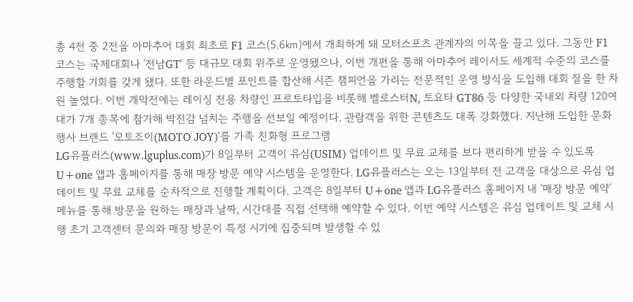총 4전 중 2전을 아마추어 대회 최초로 F1 코스(5.6㎞)에서 개최하게 돼 모터스포츠 관계자의 이목을 끌고 있다. 그동안 F1 코스는 국제대회나 '전남GT' 등 대규모 대회 위주로 운영됐으나, 이번 개편을 통해 아마추어 레이서도 세계적 수준의 코스를 주행할 기회를 갖게 됐다. 또한 라운드별 포인트를 합산해 시즌 챔피언을 가리는 전문적인 운영 방식을 도입해 대회 질을 한 차원 높였다. 이번 개막전에는 레이싱 전용 차량인 프로토타입을 비롯해 벨로스터N, 토요타 GT86 등 다양한 국내외 차량 120여 대가 7개 종목에 참가해 박진감 넘치는 주행을 선보일 예정이다. 관람객을 위한 콘텐츠도 대폭 강화했다. 지난해 도입한 문화행사 브랜드 '모토조이(MOTO JOY)'를 가족 친화형 프로그램
LG유플러스(www.lguplus.com)가 8일부터 고객이 유심(USIM) 업데이트 및 무료 교체를 보다 편리하게 받을 수 있도록 U+one 앱과 홈페이지를 통해 매장 방문 예약 시스템을 운영한다. LG유플러스는 오는 13일부터 전 고객을 대상으로 유심 업데이트 및 무료 교체를 순차적으로 진행할 계획이다. 고객은 8일부터 U+one 앱과 LG유플러스 홈페이지 내 '매장 방문 예약' 메뉴를 통해 방문을 원하는 매장과 날짜, 시간대를 직접 선택해 예약할 수 있다. 이번 예약 시스템은 유심 업데이트 및 교체 시행 초기 고객센터 문의와 매장 방문이 특정 시기에 집중되며 발생할 수 있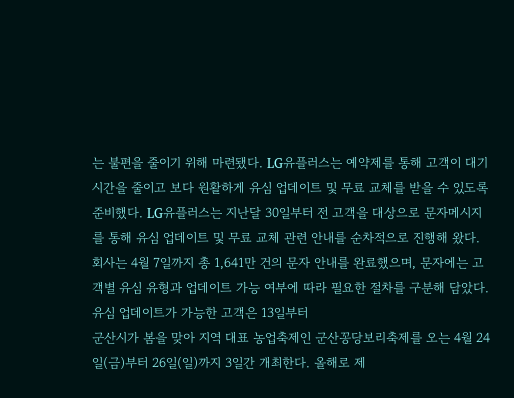는 불편을 줄이기 위해 마련됐다. LG유플러스는 예약제를 통해 고객이 대기 시간을 줄이고 보다 원활하게 유심 업데이트 및 무료 교체를 받을 수 있도록 준비했다. LG유플러스는 지난달 30일부터 전 고객을 대상으로 문자메시지를 통해 유심 업데이트 및 무료 교체 관련 안내를 순차적으로 진행해 왔다. 회사는 4월 7일까지 총 1,641만 건의 문자 안내를 완료했으며, 문자에는 고객별 유심 유형과 업데이트 가능 여부에 따라 필요한 절차를 구분해 담았다. 유심 업데이트가 가능한 고객은 13일부터
군산시가 봄을 맞아 지역 대표 농업축제인 군산꽁당보리축제를 오는 4월 24일(금)부터 26일(일)까지 3일간 개최한다. 올해로 제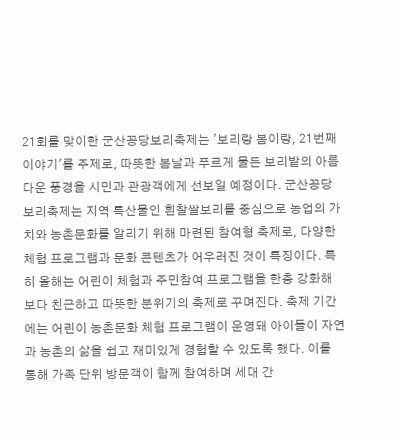21회를 맞이한 군산꽁당보리축제는 '보리랑 봄이랑, 21번째 이야기'를 주제로, 따뜻한 봄날과 푸르게 물든 보리밭의 아름다운 풍경을 시민과 관광객에게 선보일 예정이다. 군산꽁당보리축제는 지역 특산물인 흰찰쌀보리를 중심으로 농업의 가치와 농촌문화를 알리기 위해 마련된 참여형 축제로, 다양한 체험 프로그램과 문화 콘텐츠가 어우러진 것이 특징이다. 특히 올해는 어린이 체험과 주민참여 프로그램을 한층 강화해 보다 친근하고 따뜻한 분위기의 축제로 꾸며진다. 축제 기간에는 어린이 농촌문화 체험 프로그램이 운영돼 아이들이 자연과 농촌의 삶을 쉽고 재미있게 경험할 수 있도록 했다. 이를 통해 가족 단위 방문객이 함께 참여하며 세대 간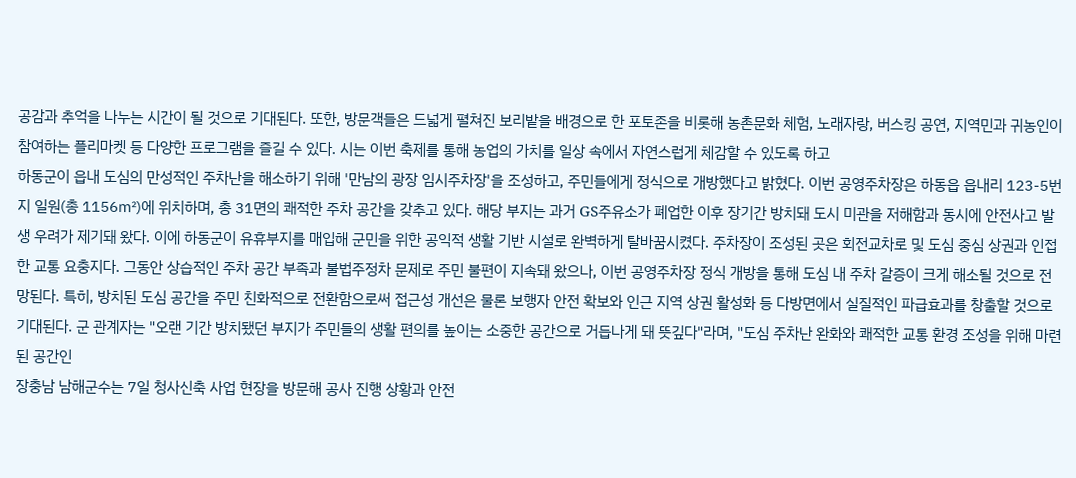공감과 추억을 나누는 시간이 될 것으로 기대된다. 또한, 방문객들은 드넓게 펼쳐진 보리밭을 배경으로 한 포토존을 비롯해 농촌문화 체험, 노래자랑, 버스킹 공연, 지역민과 귀농인이 참여하는 플리마켓 등 다양한 프로그램을 즐길 수 있다. 시는 이번 축제를 통해 농업의 가치를 일상 속에서 자연스럽게 체감할 수 있도록 하고
하동군이 읍내 도심의 만성적인 주차난을 해소하기 위해 '만남의 광장 임시주차장'을 조성하고, 주민들에게 정식으로 개방했다고 밝혔다. 이번 공영주차장은 하동읍 읍내리 123-5번지 일원(총 1156㎡)에 위치하며, 총 31면의 쾌적한 주차 공간을 갖추고 있다. 해당 부지는 과거 GS주유소가 폐업한 이후 장기간 방치돼 도시 미관을 저해함과 동시에 안전사고 발생 우려가 제기돼 왔다. 이에 하동군이 유휴부지를 매입해 군민을 위한 공익적 생활 기반 시설로 완벽하게 탈바꿈시켰다. 주차장이 조성된 곳은 회전교차로 및 도심 중심 상권과 인접한 교통 요충지다. 그동안 상습적인 주차 공간 부족과 불법주정차 문제로 주민 불편이 지속돼 왔으나, 이번 공영주차장 정식 개방을 통해 도심 내 주차 갈증이 크게 해소될 것으로 전망된다. 특히, 방치된 도심 공간을 주민 친화적으로 전환함으로써 접근성 개선은 물론 보행자 안전 확보와 인근 지역 상권 활성화 등 다방면에서 실질적인 파급효과를 창출할 것으로 기대된다. 군 관계자는 "오랜 기간 방치됐던 부지가 주민들의 생활 편의를 높이는 소중한 공간으로 거듭나게 돼 뜻깊다"라며, "도심 주차난 완화와 쾌적한 교통 환경 조성을 위해 마련된 공간인
장충남 남해군수는 7일 청사신축 사업 현장을 방문해 공사 진행 상황과 안전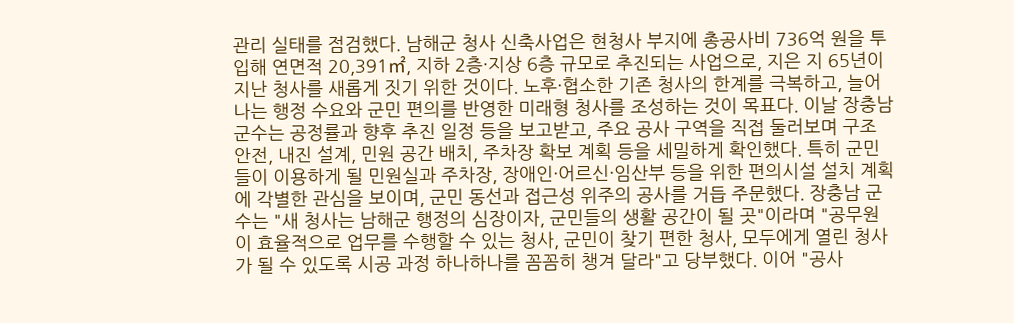관리 실태를 점검했다. 남해군 청사 신축사업은 현청사 부지에 총공사비 736억 원을 투입해 연면적 20,391㎡, 지하 2층·지상 6층 규모로 추진되는 사업으로, 지은 지 65년이 지난 청사를 새롭게 짓기 위한 것이다. 노후·협소한 기존 청사의 한계를 극복하고, 늘어나는 행정 수요와 군민 편의를 반영한 미래형 청사를 조성하는 것이 목표다. 이날 장충남 군수는 공정률과 향후 추진 일정 등을 보고받고, 주요 공사 구역을 직접 둘러보며 구조 안전, 내진 설계, 민원 공간 배치, 주차장 확보 계획 등을 세밀하게 확인했다. 특히 군민들이 이용하게 될 민원실과 주차장, 장애인·어르신·임산부 등을 위한 편의시설 설치 계획에 각별한 관심을 보이며, 군민 동선과 접근성 위주의 공사를 거듭 주문했다. 장충남 군수는 "새 청사는 남해군 행정의 심장이자, 군민들의 생활 공간이 될 곳"이라며 "공무원이 효율적으로 업무를 수행할 수 있는 청사, 군민이 찾기 편한 청사, 모두에게 열린 청사가 될 수 있도록 시공 과정 하나하나를 꼼꼼히 챙겨 달라"고 당부했다. 이어 "공사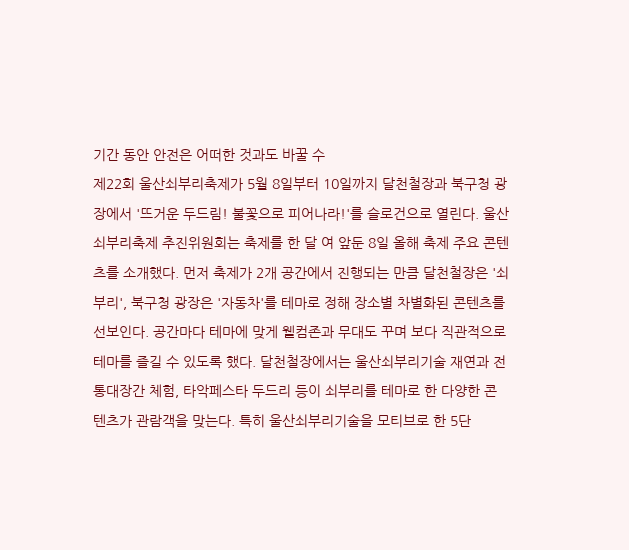기간 동안 안전은 어떠한 것과도 바꿀 수
제22회 울산쇠부리축제가 5월 8일부터 10일까지 달천철장과 북구청 광장에서 '뜨거운 두드림! 불꽃으로 피어나라!'를 슬로건으로 열린다. 울산쇠부리축제 추진위원회는 축제를 한 달 여 앞둔 8일 올해 축제 주요 콘텐츠를 소개했다. 먼저 축제가 2개 공간에서 진행되는 만큼 달천철장은 '쇠부리', 북구청 광장은 '자동차'를 테마로 정해 장소별 차별화된 콘텐츠를 선보인다. 공간마다 테마에 맞게 웰컴존과 무대도 꾸며 보다 직관적으로 테마를 즐길 수 있도록 했다. 달천철장에서는 울산쇠부리기술 재연과 전통대장간 체험, 타악페스타 두드리 등이 쇠부리를 테마로 한 다양한 콘텐츠가 관람객을 맞는다. 특히 울산쇠부리기술을 모티브로 한 5단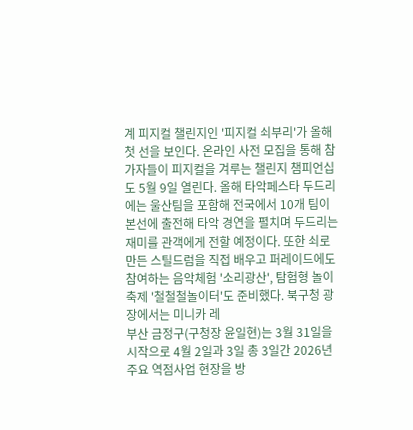계 피지컬 챌린지인 '피지컬 쇠부리'가 올해 첫 선을 보인다. 온라인 사전 모집을 통해 참가자들이 피지컬을 겨루는 챌린지 챔피언십도 5월 9일 열린다. 올해 타악페스타 두드리에는 울산팀을 포함해 전국에서 10개 팀이 본선에 출전해 타악 경연을 펼치며 두드리는 재미를 관객에게 전할 예정이다. 또한 쇠로 만든 스틸드럼을 직접 배우고 퍼레이드에도 참여하는 음악체험 '소리광산', 탐험형 놀이축제 '철철철놀이터'도 준비했다. 북구청 광장에서는 미니카 레
부산 금정구(구청장 윤일현)는 3월 31일을 시작으로 4월 2일과 3일 총 3일간 2026년 주요 역점사업 현장을 방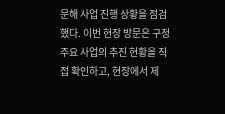문해 사업 진행 상황을 점검했다. 이번 현장 방문은 구정 주요 사업의 추진 현황을 직접 확인하고, 현장에서 제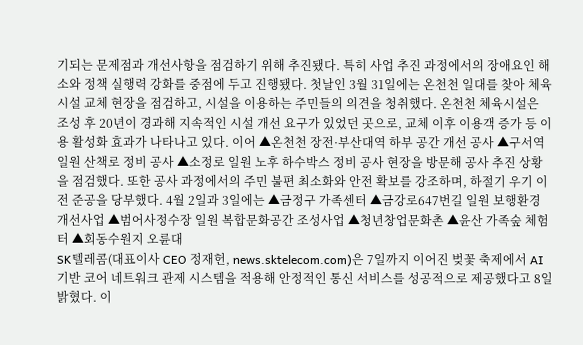기되는 문제점과 개선사항을 점검하기 위해 추진됐다. 특히 사업 추진 과정에서의 장애요인 해소와 정책 실행력 강화를 중점에 두고 진행됐다. 첫날인 3월 31일에는 온천천 일대를 찾아 체육시설 교체 현장을 점검하고, 시설을 이용하는 주민들의 의견을 청취했다. 온천천 체육시설은 조성 후 20년이 경과해 지속적인 시설 개선 요구가 있었던 곳으로, 교체 이후 이용객 증가 등 이용 활성화 효과가 나타나고 있다. 이어 ▲온천천 장전·부산대역 하부 공간 개선 공사 ▲구서역 일원 산책로 정비 공사 ▲소정로 일원 노후 하수박스 정비 공사 현장을 방문해 공사 추진 상황을 점검했다. 또한 공사 과정에서의 주민 불편 최소화와 안전 확보를 강조하며, 하절기 우기 이전 준공을 당부했다. 4월 2일과 3일에는 ▲금정구 가족센터 ▲금강로647번길 일원 보행환경 개선사업 ▲범어사정수장 일원 복합문화공간 조성사업 ▲청년창업문화촌 ▲윤산 가족숲 체험터 ▲회동수원지 오륜대
SK텔레콤(대표이사 CEO 정재헌, news.sktelecom.com)은 7일까지 이어진 벚꽃 축제에서 AI 기반 코어 네트워크 관제 시스템을 적용해 안정적인 통신 서비스를 성공적으로 제공했다고 8일 밝혔다. 이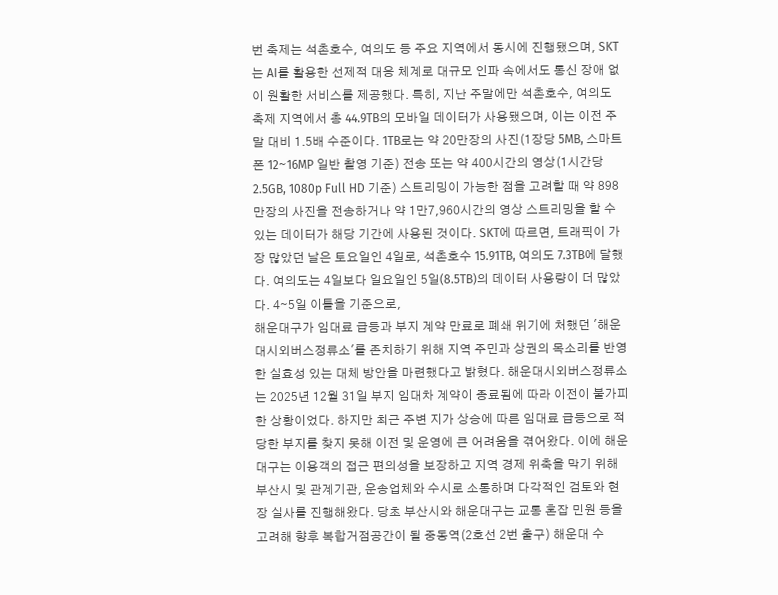번 축제는 석촌호수, 여의도 등 주요 지역에서 동시에 진행됐으며, SKT는 AI를 활용한 선제적 대응 체계로 대규모 인파 속에서도 통신 장애 없이 원활한 서비스를 제공했다. 특히, 지난 주말에만 석촌호수, 여의도 축제 지역에서 총 44.9TB의 모바일 데이터가 사용됐으며, 이는 이전 주말 대비 1.5배 수준이다. 1TB로는 약 20만장의 사진(1장당 5MB, 스마트폰 12∼16MP 일반 촬영 기준) 전송 또는 약 400시간의 영상(1시간당 2.5GB, 1080p Full HD 기준) 스트리밍이 가능한 점을 고려할 때 약 898만장의 사진을 전송하거나 약 1만7,960시간의 영상 스트리밍을 할 수 있는 데이터가 해당 기간에 사용된 것이다. SKT에 따르면, 트래픽이 가장 많았던 날은 토요일인 4일로, 석촌호수 15.91TB, 여의도 7.3TB에 달했다. 여의도는 4일보다 일요일인 5일(8.5TB)의 데이터 사용량이 더 많았다. 4∼5일 이틀을 기준으로,
해운대구가 임대료 급등과 부지 계약 만료로 폐쇄 위기에 처했던 '해운대시외버스정류소'를 존치하기 위해 지역 주민과 상권의 목소리를 반영한 실효성 있는 대체 방안을 마련했다고 밝혔다. 해운대시외버스정류소는 2025년 12월 31일 부지 임대차 계약이 종료됨에 따라 이전이 불가피한 상황이었다. 하지만 최근 주변 지가 상승에 따른 임대료 급등으로 적당한 부지를 찾지 못해 이전 및 운영에 큰 어려움을 겪어왔다. 이에 해운대구는 이용객의 접근 편의성을 보장하고 지역 경제 위축을 막기 위해 부산시 및 관계기관, 운송업체와 수시로 소통하며 다각적인 검토와 현장 실사를 진행해왔다. 당초 부산시와 해운대구는 교통 혼잡 민원 등을 고려해 향후 복합거점공간이 될 중동역(2호선 2번 출구) 해운대 수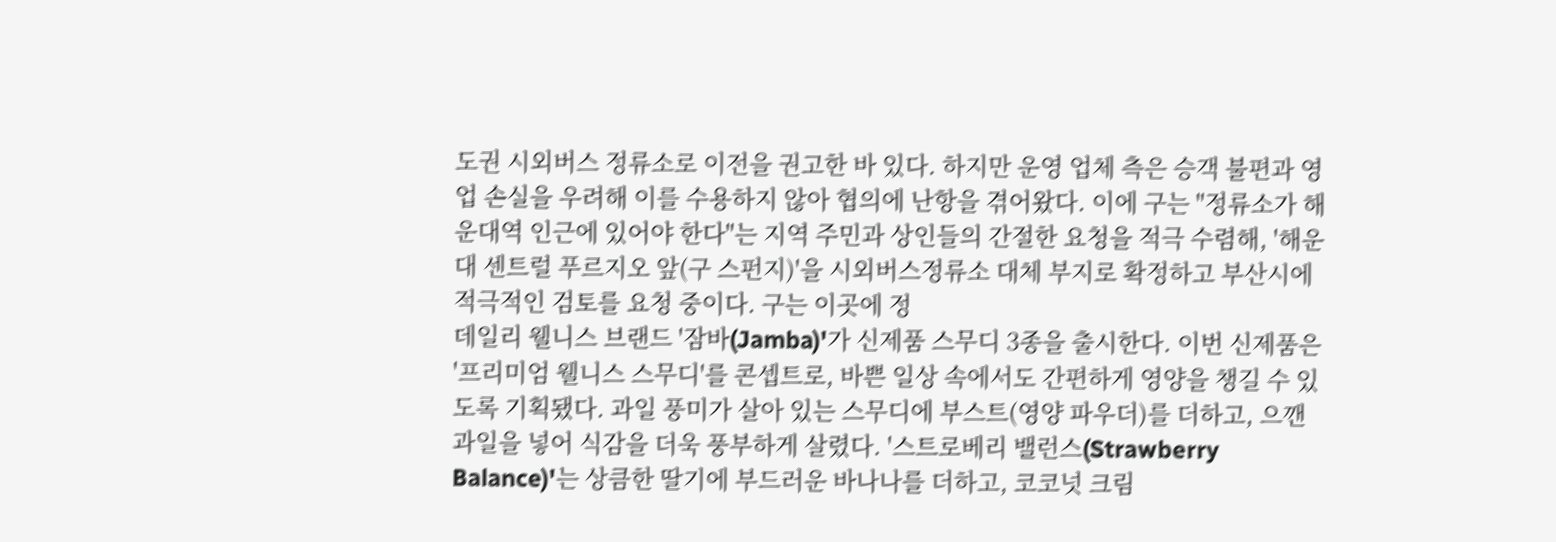도권 시외버스 정류소로 이전을 권고한 바 있다. 하지만 운영 업체 측은 승객 불편과 영업 손실을 우려해 이를 수용하지 않아 협의에 난항을 겪어왔다. 이에 구는 "정류소가 해운대역 인근에 있어야 한다"는 지역 주민과 상인들의 간절한 요청을 적극 수렴해, '해운대 센트럴 푸르지오 앞(구 스펀지)'을 시외버스정류소 대체 부지로 확정하고 부산시에 적극적인 검토를 요청 중이다. 구는 이곳에 정
데일리 웰니스 브랜드 '잠바(Jamba)'가 신제품 스무디 3종을 출시한다. 이번 신제품은 '프리미엄 웰니스 스무디'를 콘셉트로, 바쁜 일상 속에서도 간편하게 영양을 챙길 수 있도록 기획됐다. 과일 풍미가 살아 있는 스무디에 부스트(영양 파우더)를 더하고, 으깬 과일을 넣어 식감을 더욱 풍부하게 살렸다. '스트로베리 밸런스(Strawberry Balance)'는 상큼한 딸기에 부드러운 바나나를 더하고, 코코넛 크림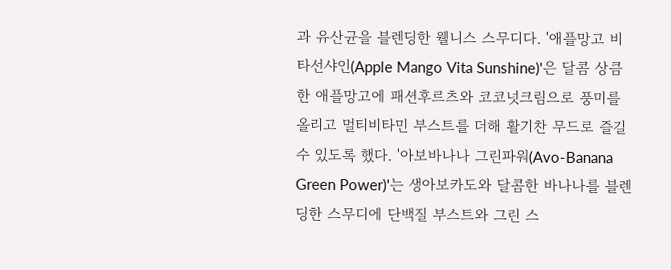과 유산균을 블렌딩한 웰니스 스무디다. '애플망고 비타선샤인(Apple Mango Vita Sunshine)'은 달콤 상큼한 애플망고에 패션후르츠와 코코넛크림으로 풍미를 올리고 멀티비타민 부스트를 더해 활기찬 무드로 즐길 수 있도록 했다. '아보바나나 그린파워(Avo-Banana Green Power)'는 생아보카도와 달콤한 바나나를 블렌딩한 스무디에 단백질 부스트와 그린 스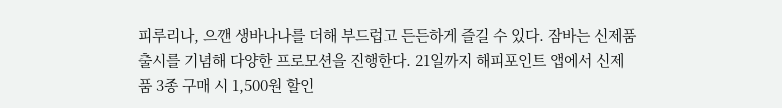피루리나, 으깬 생바나나를 더해 부드럽고 든든하게 즐길 수 있다. 잠바는 신제품 출시를 기념해 다양한 프로모션을 진행한다. 21일까지 해피포인트 앱에서 신제품 3종 구매 시 1,500원 할인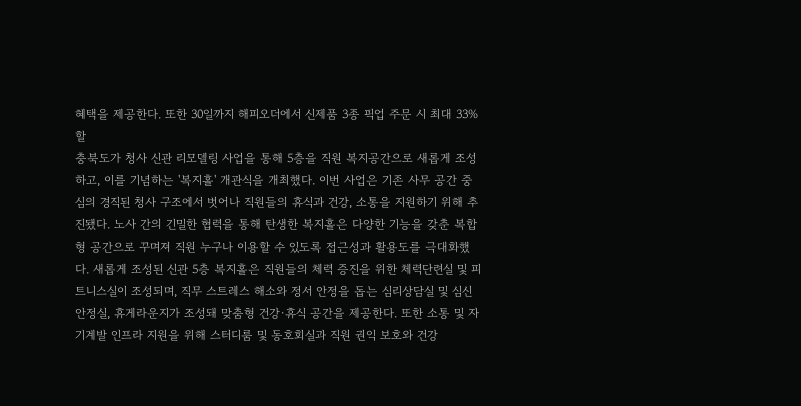혜택을 제공한다. 또한 30일까지 해피오더에서 신제품 3종 픽업 주문 시 최대 33% 할
충북도가 청사 신관 리모델링 사업을 통해 5층을 직원 복지공간으로 새롭게 조성하고, 이를 기념하는 '복지홀' 개관식을 개최했다. 이번 사업은 기존 사무 공간 중심의 경직된 청사 구조에서 벗어나 직원들의 휴식과 건강, 소통을 지원하기 위해 추진됐다. 노사 간의 긴밀한 협력을 통해 탄생한 복지홀은 다양한 기능을 갖춘 복합형 공간으로 꾸며져 직원 누구나 이용할 수 있도록 접근성과 활용도를 극대화했다. 새롭게 조성된 신관 5층 복지홀은 직원들의 체력 증진을 위한 체력단련실 및 피트니스실이 조성되며, 직무 스트레스 해소와 정서 안정을 돕는 심리상담실 및 심신안정실, 휴게라운지가 조성돼 맞춤형 건강·휴식 공간을 제공한다. 또한 소통 및 자기계발 인프라 지원을 위해 스터디룸 및 동호회실과 직원 권익 보호와 건강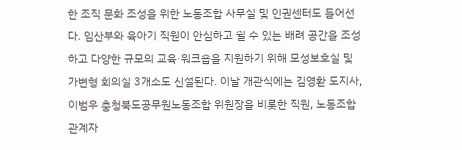한 조직 문화 조성을 위한 노동조합 사무실 및 인권센터도 들어선다. 임산부와 육아기 직원이 안심하고 쉴 수 있는 배려 공간을 조성하고 다양한 규모의 교육·워크숍을 지원하기 위해 모성보호실 및 가변형 회의실 3개소도 신설된다. 이날 개관식에는 김영환 도지사, 이범우 충청북도공무원노동조합 위원장을 비롯한 직원, 노동조합 관계자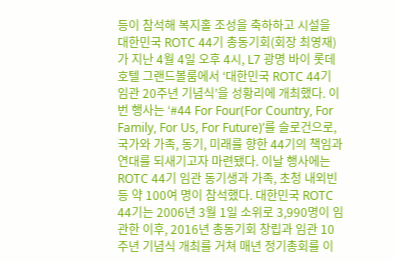등이 참석해 복지홀 조성을 축하하고 시설을
대한민국 ROTC 44기 총동기회(회장 최영재)가 지난 4월 4일 오후 4시, L7 광명 바이 롯데호텔 그랜드볼룸에서 ‘대한민국 ROTC 44기 임관 20주년 기념식’을 성황리에 개최했다. 이번 행사는 ‘#44 For Four(For Country, For Family, For Us, For Future)’를 슬로건으로, 국가와 가족, 동기, 미래를 향한 44기의 책임과 연대를 되새기고자 마련됐다. 이날 행사에는 ROTC 44기 임관 동기생과 가족, 초청 내외빈 등 약 100여 명이 참석했다. 대한민국 ROTC 44기는 2006년 3월 1일 소위로 3,990명이 임관한 이후, 2016년 총동기회 창립과 임관 10주년 기념식 개최를 거쳐 매년 정기총회를 이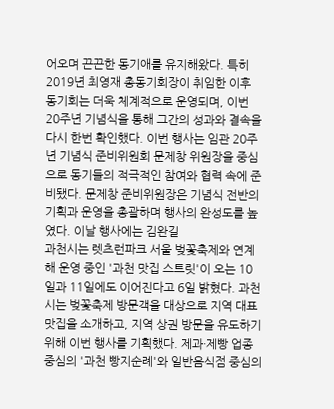어오며 끈끈한 동기애를 유지해왔다. 특히 2019년 최영재 총동기회장이 취임한 이후 동기회는 더욱 체계적으로 운영되며, 이번 20주년 기념식을 통해 그간의 성과와 결속을 다시 한번 확인했다. 이번 행사는 임관 20주년 기념식 준비위원회 문제창 위원장을 중심으로 동기들의 적극적인 참여와 협력 속에 준비됐다. 문제창 준비위원장은 기념식 전반의 기획과 운영을 총괄하며 행사의 완성도를 높였다. 이날 행사에는 김완길
과천시는 렛츠런파크 서울 벚꽃축제와 연계해 운영 중인 '과천 맛집 스트릿'이 오는 10일과 11일에도 이어진다고 6일 밝혔다. 과천시는 벚꽃축제 방문객을 대상으로 지역 대표 맛집을 소개하고, 지역 상권 방문을 유도하기 위해 이번 행사를 기획했다. 제과·제빵 업종 중심의 '과천 빵지순례'와 일반음식점 중심의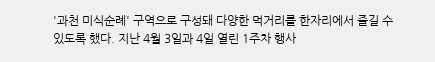'과천 미식순례' 구역으로 구성돼 다양한 먹거리를 한자리에서 즐길 수 있도록 했다. 지난 4월 3일과 4일 열린 1주차 행사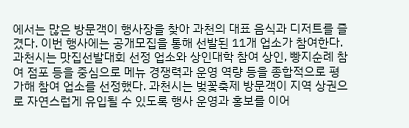에서는 많은 방문객이 행사장을 찾아 과천의 대표 음식과 디저트를 즐겼다. 이번 행사에는 공개모집을 통해 선발된 11개 업소가 참여한다. 과천시는 맛집선발대회 선정 업소와 상인대학 참여 상인, 빵지순례 참여 점포 등을 중심으로 메뉴 경쟁력과 운영 역량 등을 종합적으로 평가해 참여 업소를 선정했다. 과천시는 벚꽃축제 방문객이 지역 상권으로 자연스럽게 유입될 수 있도록 행사 운영과 홍보를 이어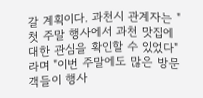갈 계획이다. 과천시 관계자는 "첫 주말 행사에서 과천 맛집에 대한 관심을 확인할 수 있었다"라며 "이번 주말에도 많은 방문객들이 행사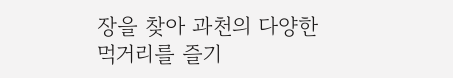장을 찾아 과천의 다양한 먹거리를 즐기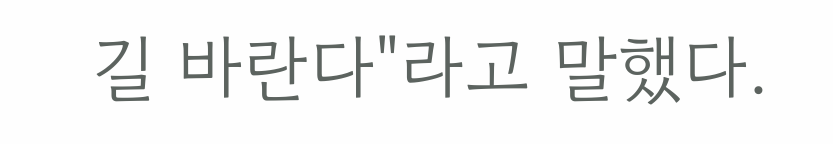길 바란다"라고 말했다.